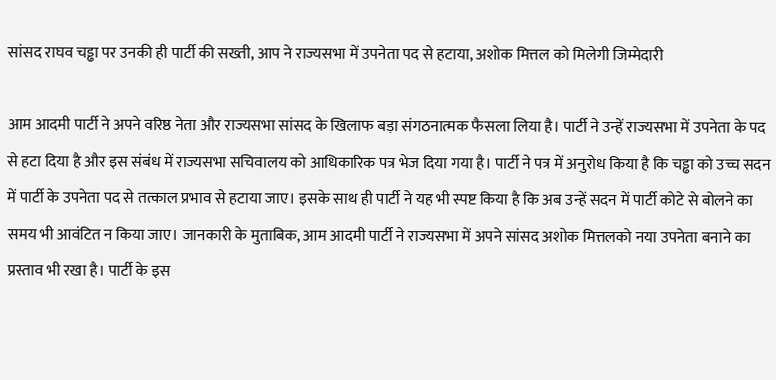सांसद राघव चड्ढा पर उनकी ही पार्टी की सख्ती, आप ने राज्यसभा में उपनेता पद से हटाया, अशोक मित्तल को मिलेगी जिम्मेदारी

आम आदमी पार्टी ने अपने वरिष्ठ नेता और राज्यसभा सांसद के खिलाफ बड़ा संगठनात्मक फैसला लिया है। पार्टी ने उन्हें राज्यसभा में उपनेता के पद से हटा दिया है और इस संबंध में राज्यसभा सचिवालय को आधिकारिक पत्र भेज दिया गया है। पार्टी ने पत्र में अनुरोध किया है कि चड्ढा को उच्च सदन में पार्टी के उपनेता पद से तत्काल प्रभाव से हटाया जाए। इसके साथ ही पार्टी ने यह भी स्पष्ट किया है कि अब उन्हें सदन में पार्टी कोटे से बोलने का समय भी आवंटित न किया जाए। जानकारी के मुताबिक, आम आदमी पार्टी ने राज्यसभा में अपने सांसद अशोक मित्तलको नया उपनेता बनाने का प्रस्ताव भी रखा है। पार्टी के इस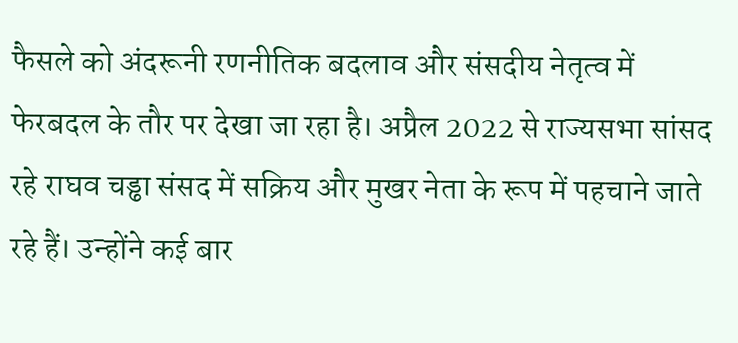फैसले को अंदरूनी रणनीतिक बदलाव और संसदीय नेतृत्व में फेरबदल के तौर पर देखा जा रहा है। अप्रैल 2022 से राज्यसभा सांसद रहे राघव चड्ढा संसद में सक्रिय और मुखर नेता के रूप में पहचाने जाते रहे हैं। उन्होंने कई बार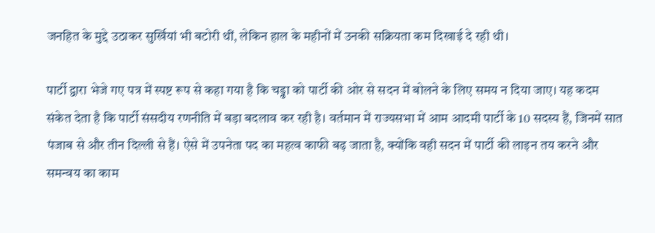जनहित के मुद्दे उठाकर सुर्खियां भी बटोरी थीं, लेकिन हाल के महीनों में उनकी सक्रियता कम दिखाई दे रही थी।

पार्टी द्वारा भेजे गए पत्र में स्पष्ट रूप से कहा गया है कि चड्ढा को पार्टी की ओर से सदन में बोलने के लिए समय न दिया जाए। यह कदम संकेत देता है कि पार्टी संसदीय रणनीति में बड़ा बदलाव कर रही है। वर्तमान में राज्यसभा में आम आदमी पार्टी के 10 सदस्य हैं, जिनमें सात पंजाब से और तीन दिल्ली से हैं। ऐसे में उपनेता पद का महत्व काफी बढ़ जाता है, क्योंकि वही सदन में पार्टी की लाइन तय करने और समन्वय का काम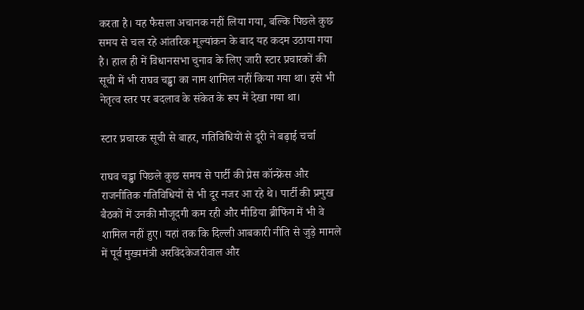करता है। यह फैसला अचानक नहीं लिया गया, बल्कि पिछले कुछ समय से चल रहे आंतरिक मूल्यांकन के बाद यह कदम उठाया गया है। हाल ही में विधानसभा चुनाव के लिए जारी स्टार प्रचारकों की सूची में भी राघव चड्ढा का नाम शामिल नहीं किया गया था। इसे भी नेतृत्व स्तर पर बदलाव के संकेत के रूप में देखा गया था।

स्टार प्रचारक सूची से बाहर, गतिविधियों से दूरी ने बढ़ाई चर्चा

राघव चड्ढा पिछले कुछ समय से पार्टी की प्रेस कॉन्फ्रेंस और राजनीतिक गतिविधियों से भी दूर नजर आ रहे थे। पार्टी की प्रमुख बैठकों में उनकी मौजूदगी कम रही और मीडिया ब्रीफिंग में भी वे शामिल नहीं हुए। यहां तक कि दिल्ली आबकारी नीति से जुड़े मामले में पूर्व मुख्यमंत्री अरविंदकेजरीवाल और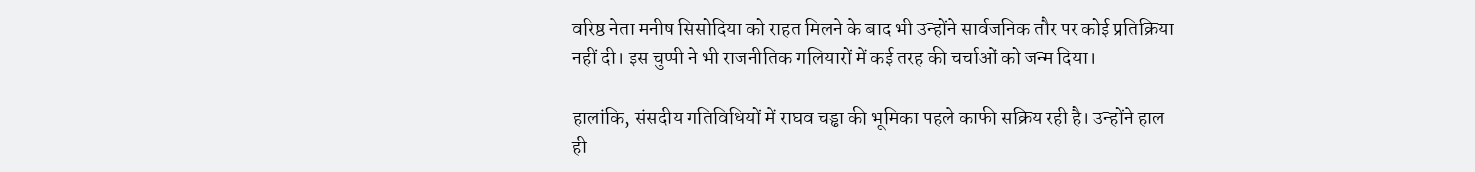वरिष्ठ नेता मनीष सिसोदिया को राहत मिलने के बाद भी उन्होंने सार्वजनिक तौर पर कोई प्रतिक्रिया नहीं दी। इस चुप्पी ने भी राजनीतिक गलियारों में कई तरह की चर्चाओं को जन्म दिया।

हालांकि, संसदीय गतिविधियों में राघव चड्ढा की भूमिका पहले काफी सक्रिय रही है। उन्होंने हाल ही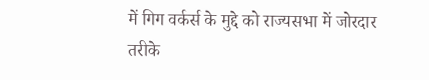में गिग वर्कर्स के मुद्दे को राज्यसभा में जोरदार तरीके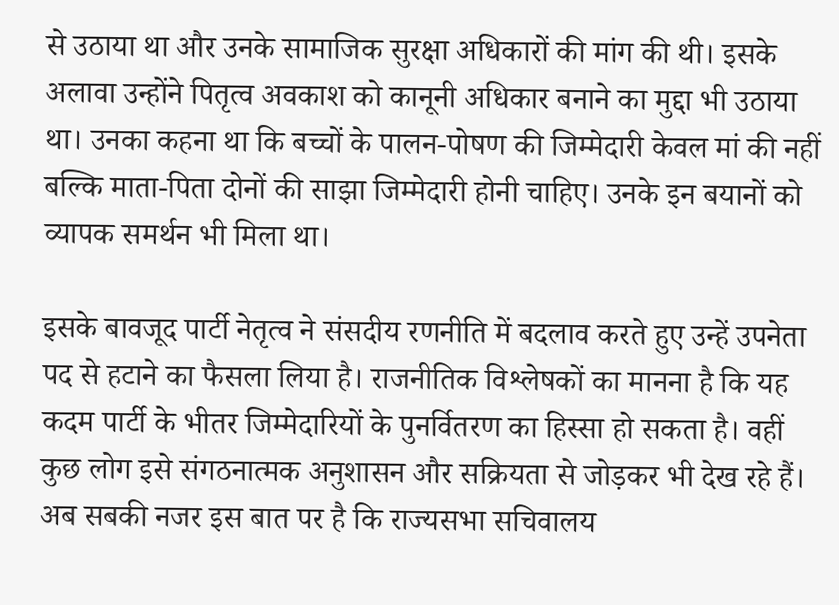से उठाया था और उनके सामाजिक सुरक्षा अधिकारों की मांग की थी। इसके अलावा उन्होंने पितृत्व अवकाश को कानूनी अधिकार बनाने का मुद्दा भी उठाया था। उनका कहना था कि बच्चों के पालन-पोषण की जिम्मेदारी केवल मां की नहीं बल्कि माता-पिता दोनों की साझा जिम्मेदारी होनी चाहिए। उनके इन बयानों को व्यापक समर्थन भी मिला था।

इसके बावजूद पार्टी नेतृत्व ने संसदीय रणनीति में बदलाव करते हुए उन्हें उपनेता पद से हटाने का फैसला लिया है। राजनीतिक विश्लेषकों का मानना है कि यह कदम पार्टी के भीतर जिम्मेदारियों के पुनर्वितरण का हिस्सा हो सकता है। वहीं कुछ लोग इसे संगठनात्मक अनुशासन और सक्रियता से जोड़कर भी देख रहे हैं। अब सबकी नजर इस बात पर है कि राज्यसभा सचिवालय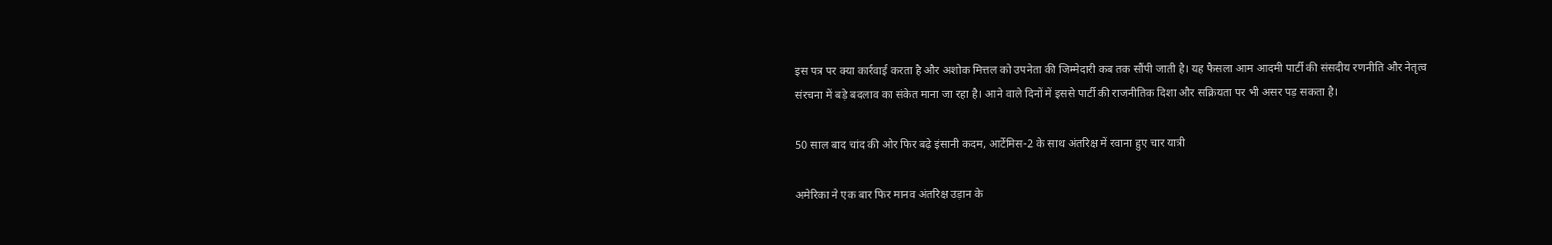इस पत्र पर क्या कार्रवाई करता है और अशोक मित्तल को उपनेता की जिम्मेदारी कब तक सौंपी जाती है। यह फैसला आम आदमी पार्टी की संसदीय रणनीति और नेतृत्व संरचना में बड़े बदलाव का संकेत माना जा रहा है। आने वाले दिनों में इससे पार्टी की राजनीतिक दिशा और सक्रियता पर भी असर पड़ सकता है।

50 साल बाद चांद की ओर फिर बढ़े इंसानी कदम, आर्टेमिस-2 के साथ अंतरिक्ष में रवाना हुए चार यात्री

अमेरिका ने एक बार फिर मानव अंतरिक्ष उड़ान के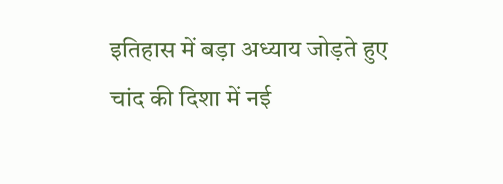इतिहास में बड़ा अध्याय जोड़ते हुए चांद की दिशा में नई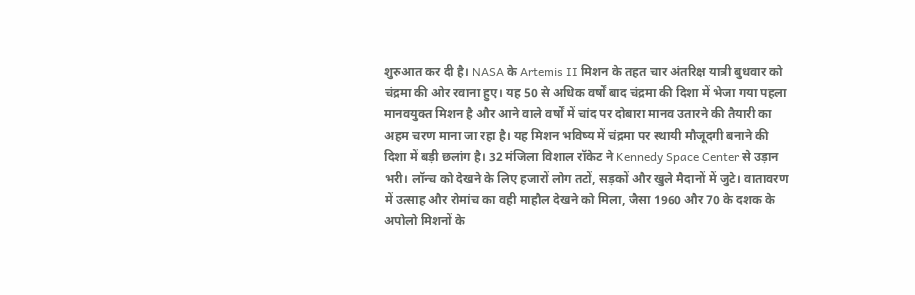शुरुआत कर दी है। NASA के Artemis II मिशन के तहत चार अंतरिक्ष यात्री बुधवार को चंद्रमा की ओर रवाना हुए। यह 50 से अधिक वर्षों बाद चंद्रमा की दिशा में भेजा गया पहला मानवयुक्त मिशन है और आने वाले वर्षों में चांद पर दोबारा मानव उतारने की तैयारी का अहम चरण माना जा रहा है। यह मिशन भविष्य में चंद्रमा पर स्थायी मौजूदगी बनाने की दिशा में बड़ी छलांग है। 32 मंजिला विशाल रॉकेट ने Kennedy Space Center से उड़ान भरी। लॉन्च को देखने के लिए हजारों लोग तटों, सड़कों और खुले मैदानों में जुटे। वातावरण में उत्साह और रोमांच का वही माहौल देखने को मिला, जैसा 1960 और 70 के दशक के अपोलो मिशनों के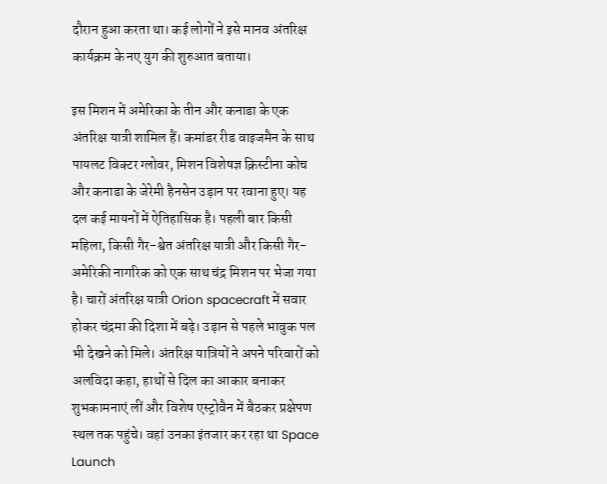दौरान हुआ करता था। कई लोगों ने इसे मानव अंतरिक्ष कार्यक्रम के नए युग की शुरुआत बताया।

इस मिशन में अमेरिका के तीन और कनाडा के एक अंतरिक्ष यात्री शामिल हैं। कमांडर रीड वाइजमैन के साथ पायलट विक्टर ग्लोवर, मिशन विशेषज्ञ क्रिस्टीना कोच और कनाडा के जेरेमी हैनसेन उड़ान पर रवाना हुए। यह दल कई मायनों में ऐतिहासिक है। पहली बार किसी महिला, किसी गैर-श्वेत अंतरिक्ष यात्री और किसी गैर-अमेरिकी नागरिक को एक साथ चंद्र मिशन पर भेजा गया है। चारों अंतरिक्ष यात्री Orion spacecraft में सवार होकर चंद्रमा की दिशा में बढ़े। उड़ान से पहले भावुक पल भी देखने को मिले। अंतरिक्ष यात्रियों ने अपने परिवारों को अलविदा कहा, हाथों से दिल का आकार बनाकर शुभकामनाएं लीं और विशेष एस्ट्रोवैन में बैठकर प्रक्षेपण स्थल तक पहुंचे। वहां उनका इंतजार कर रहा था Space Launch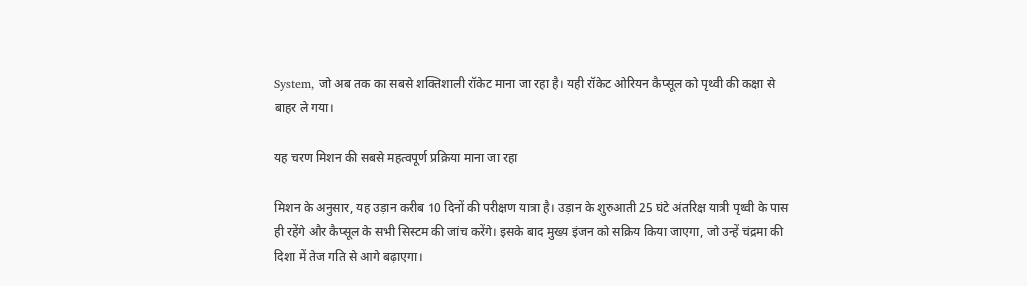System, जो अब तक का सबसे शक्तिशाली रॉकेट माना जा रहा है। यही रॉकेट ओरियन कैप्सूल को पृथ्वी की कक्षा से बाहर ले गया।

यह चरण मिशन की सबसे महत्वपूर्ण प्रक्रिया माना जा रहा

मिशन के अनुसार, यह उड़ान करीब 10 दिनों की परीक्षण यात्रा है। उड़ान के शुरुआती 25 घंटे अंतरिक्ष यात्री पृथ्वी के पास ही रहेंगे और कैप्सूल के सभी सिस्टम की जांच करेंगे। इसके बाद मुख्य इंजन को सक्रिय किया जाएगा, जो उन्हें चंद्रमा की दिशा में तेज गति से आगे बढ़ाएगा।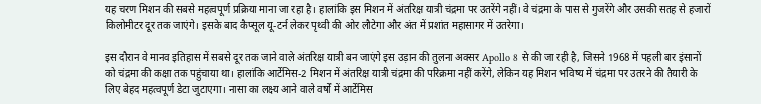यह चरण मिशन की सबसे महत्वपूर्ण प्रक्रिया माना जा रहा है। हालांकि इस मिशन में अंतरिक्ष यात्री चंद्रमा पर उतरेंगे नहीं। वे चंद्रमा के पास से गुजरेंगे और उसकी सतह से हजारों किलोमीटर दूर तक जाएंगे। इसके बाद कैप्सूल यू-टर्न लेकर पृथ्वी की ओर लौटेगा और अंत में प्रशांत महासागर में उतरेगा।

इस दौरान वे मानव इतिहास में सबसे दूर तक जाने वाले अंतरिक्ष यात्री बन जाएंगे‌ इस उड़ान की तुलना अक्सर Apollo 8 से की जा रही है, जिसने 1968 में पहली बार इंसानों को चंद्रमा की कक्षा तक पहुंचाया था। हालांकि आर्टेमिस-2 मिशन में अंतरिक्ष यात्री चंद्रमा की परिक्रमा नहीं करेंगे, लेकिन यह मिशन भविष्य में चंद्रमा पर उतरने की तैयारी के लिए बेहद महत्वपूर्ण डेटा जुटाएगा। नासा का लक्ष्य आने वाले वर्षों में आर्टेमिस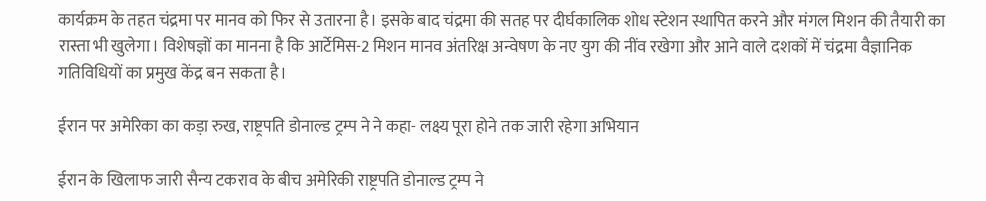कार्यक्रम के तहत चंद्रमा पर मानव को फिर से उतारना है। इसके बाद चंद्रमा की सतह पर दीर्घकालिक शोध स्टेशन स्थापित करने और मंगल मिशन की तैयारी का रास्ता भी खुलेगा। विशेषज्ञों का मानना है कि आर्टेमिस-2 मिशन मानव अंतरिक्ष अन्वेषण के नए युग की नींव रखेगा और आने वाले दशकों में चंद्रमा वैज्ञानिक गतिविधियों का प्रमुख केंद्र बन सकता है।

ईरान पर अमेरिका का कड़ा रुख, राष्ट्रपति डोनाल्ड ट्रम्प ने ने कहा- लक्ष्य पूरा होने तक जारी रहेगा अभियान

ईरान के खिलाफ जारी सैन्य टकराव के बीच अमेरिकी राष्ट्रपति डोनाल्ड ट्रम्प ने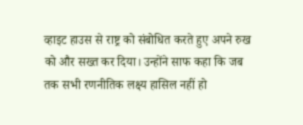व्हाइट हाउस से राष्ट्र को संबोधित करते हुए अपने रुख को और सख्त कर दिया। उन्होंने साफ कहा कि जब तक सभी रणनीतिक लक्ष्य हासिल नहीं हो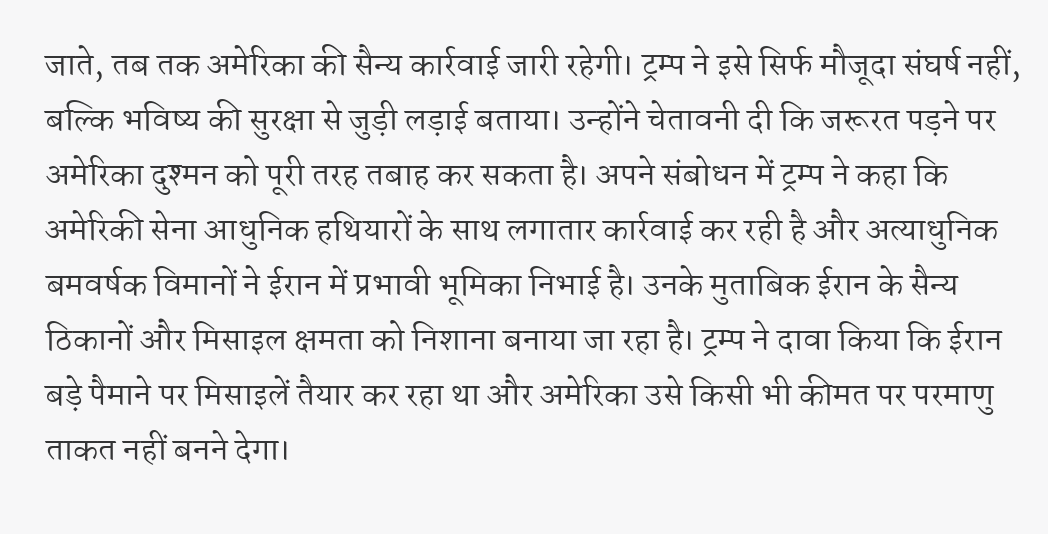जाते, तब तक अमेरिका की सैन्य कार्रवाई जारी रहेगी। ट्रम्प ने इसे सिर्फ मौजूदा संघर्ष नहीं, बल्कि भविष्य की सुरक्षा से जुड़ी लड़ाई बताया। उन्होंने चेतावनी दी कि जरूरत पड़ने पर अमेरिका दुश्मन को पूरी तरह तबाह कर सकता है। अपने संबोधन में ट्रम्प ने कहा कि अमेरिकी सेना आधुनिक हथियारों के साथ लगातार कार्रवाई कर रही है और अत्याधुनिक बमवर्षक विमानों ने ईरान में प्रभावी भूमिका निभाई है। उनके मुताबिक ईरान के सैन्य ठिकानों और मिसाइल क्षमता को निशाना बनाया जा रहा है। ट्रम्प ने दावा किया कि ईरान बड़े पैमाने पर मिसाइलें तैयार कर रहा था और अमेरिका उसे किसी भी कीमत पर परमाणु ताकत नहीं बनने देगा।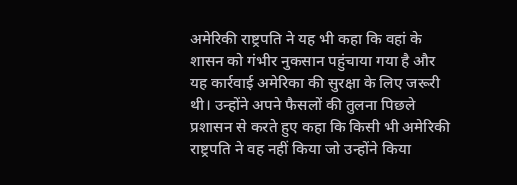अमेरिकी राष्ट्रपति ने यह भी कहा कि वहां के शासन को गंभीर नुकसान पहुंचाया गया है और यह कार्रवाई अमेरिका की सुरक्षा के लिए जरूरी थी। उन्होंने अपने फैसलों की तुलना पिछले प्रशासन से करते हुए कहा कि किसी भी अमेरिकी राष्ट्रपति ने वह नहीं किया जो उन्होंने किया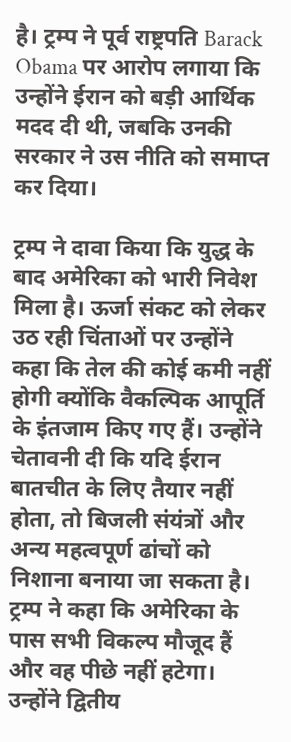है। ट्रम्प ने पूर्व राष्ट्रपति Barack Obama पर आरोप लगाया कि उन्होंने ईरान को बड़ी आर्थिक मदद दी थी, जबकि उनकी सरकार ने उस नीति को समाप्त कर दिया।

ट्रम्प ने दावा किया कि युद्ध के बाद अमेरिका को भारी निवेश मिला है। ऊर्जा संकट को लेकर उठ रही चिंताओं पर उन्होंने कहा कि तेल की कोई कमी नहीं होगी क्योंकि वैकल्पिक आपूर्ति के इंतजाम किए गए हैं। उन्होंने चेतावनी दी कि यदि ईरान बातचीत के लिए तैयार नहीं होता, तो बिजली संयंत्रों और अन्य महत्वपूर्ण ढांचों को निशाना बनाया जा सकता है। ट्रम्प ने कहा कि अमेरिका के पास सभी विकल्प मौजूद हैं और वह पीछे नहीं हटेगा। उन्होंने द्वितीय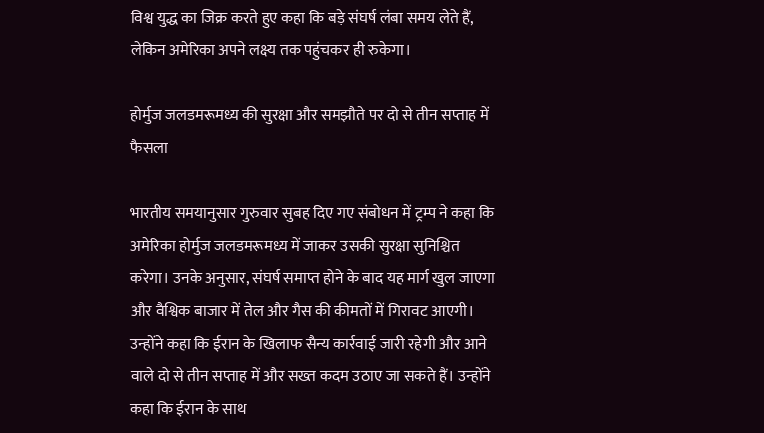विश्व युद्ध का जिक्र करते हुए कहा कि बड़े संघर्ष लंबा समय लेते हैं, लेकिन अमेरिका अपने लक्ष्य तक पहुंचकर ही रुकेगा।

होर्मुज जलडमरूमध्य की सुरक्षा और समझौते पर दो से तीन सप्ताह में फैसला

भारतीय समयानुसार गुरुवार सुबह दिए गए संबोधन में ट्रम्प ने कहा कि अमेरिका होर्मुज जलडमरूमध्य में जाकर उसकी सुरक्षा सुनिश्चित करेगा। उनके अनुसार, संघर्ष समाप्त होने के बाद यह मार्ग खुल जाएगा और वैश्विक बाजार में तेल और गैस की कीमतों में गिरावट आएगी। उन्होंने कहा कि ईरान के खिलाफ सैन्य कार्रवाई जारी रहेगी और आने वाले दो से तीन सप्ताह में और सख्त कदम उठाए जा सकते हैं। उन्होंने कहा कि ईरान के साथ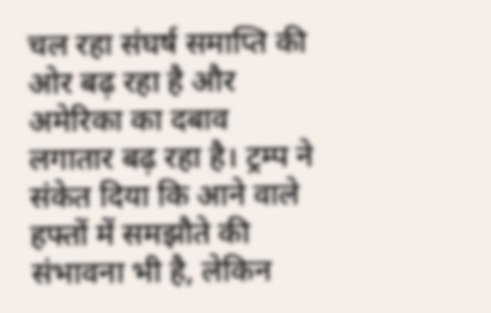चल रहा संघर्ष समाप्ति की ओर बढ़ रहा है और अमेरिका का दबाव लगातार बढ़ रहा है। ट्रम्प ने संकेत दिया कि आने वाले हफ्तों में समझौते की संभावना भी है, लेकिन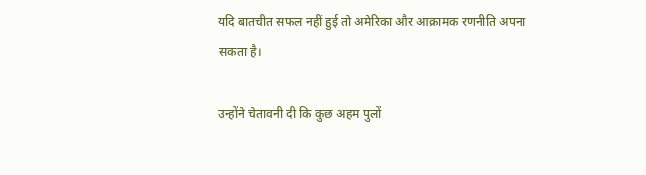यदि बातचीत सफल नहीं हुई तो अमेरिका और आक्रामक रणनीति अपना सकता है।

उन्होंने चेतावनी दी कि कुछ अहम पुलों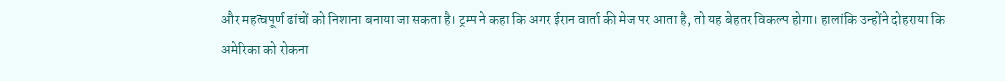और महत्वपूर्ण ढांचों को निशाना बनाया जा सकता है। ट्रम्प ने कहा कि अगर ईरान वार्ता की मेज पर आता है, तो यह बेहतर विकल्प होगा। हालांकि उन्होंने दोहराया कि अमेरिका को रोकना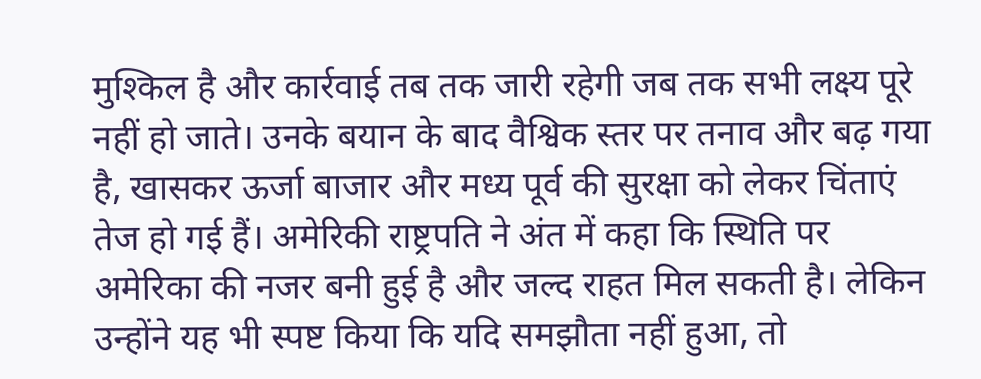मुश्किल है और कार्रवाई तब तक जारी रहेगी जब तक सभी लक्ष्य पूरे नहीं हो जाते। उनके बयान के बाद वैश्विक स्तर पर तनाव और बढ़ गया है, खासकर ऊर्जा बाजार और मध्य पूर्व की सुरक्षा को लेकर चिंताएं तेज हो गई हैं। अमेरिकी राष्ट्रपति ने अंत में कहा कि स्थिति पर अमेरिका की नजर बनी हुई है और जल्द राहत मिल सकती है। लेकिन उन्होंने यह भी स्पष्ट किया कि यदि समझौता नहीं हुआ, तो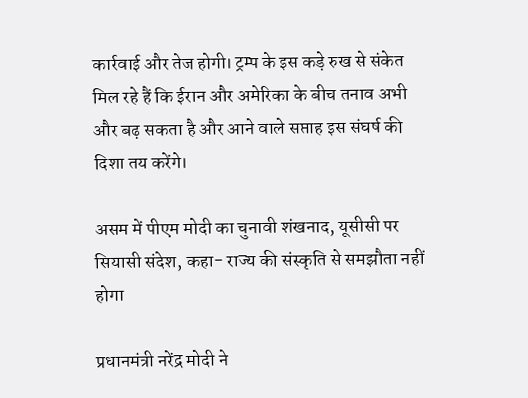कार्रवाई और तेज होगी। ट्रम्प के इस कड़े रुख से संकेत मिल रहे हैं कि ईरान और अमेरिका के बीच तनाव अभी और बढ़ सकता है और आने वाले सप्ताह इस संघर्ष की दिशा तय करेंगे।

असम में पीएम मोदी का चुनावी शंखनाद, यूसीसी पर सियासी संदेश, कहा- राज्य की संस्कृति से समझौता नहीं होगा

प्रधानमंत्री नरेंद्र मोदी ने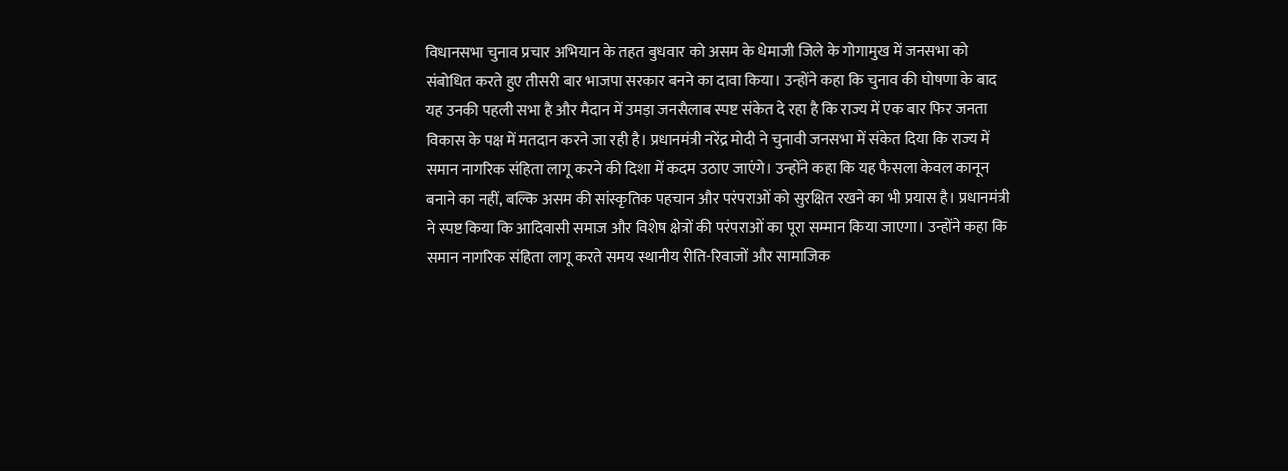विधानसभा चुनाव प्रचार अभियान के तहत बुधवार को असम के धेमाजी जिले के गोगामुख में जनसभा को संबोधित करते हुए तीसरी बार भाजपा सरकार बनने का दावा किया। उन्होंने कहा कि चुनाव की घोषणा के बाद यह उनकी पहली सभा है और मैदान में उमड़ा जनसैलाब स्पष्ट संकेत दे रहा है कि राज्य में एक बार फिर जनता विकास के पक्ष में मतदान करने जा रही है। प्रधानमंत्री नरेंद्र मोदी ने चुनावी जनसभा में संकेत दिया कि राज्य में समान नागरिक संहिता लागू करने की दिशा में कदम उठाए जाएंगे। उन्होंने कहा कि यह फैसला केवल कानून बनाने का नहीं, बल्कि असम की सांस्कृतिक पहचान और परंपराओं को सुरक्षित रखने का भी प्रयास है। प्रधानमंत्री ने स्पष्ट किया कि आदिवासी समाज और विशेष क्षेत्रों की परंपराओं का पूरा सम्मान किया जाएगा। उन्होंने कहा कि समान नागरिक संहिता लागू करते समय स्थानीय रीति-रिवाजों और सामाजिक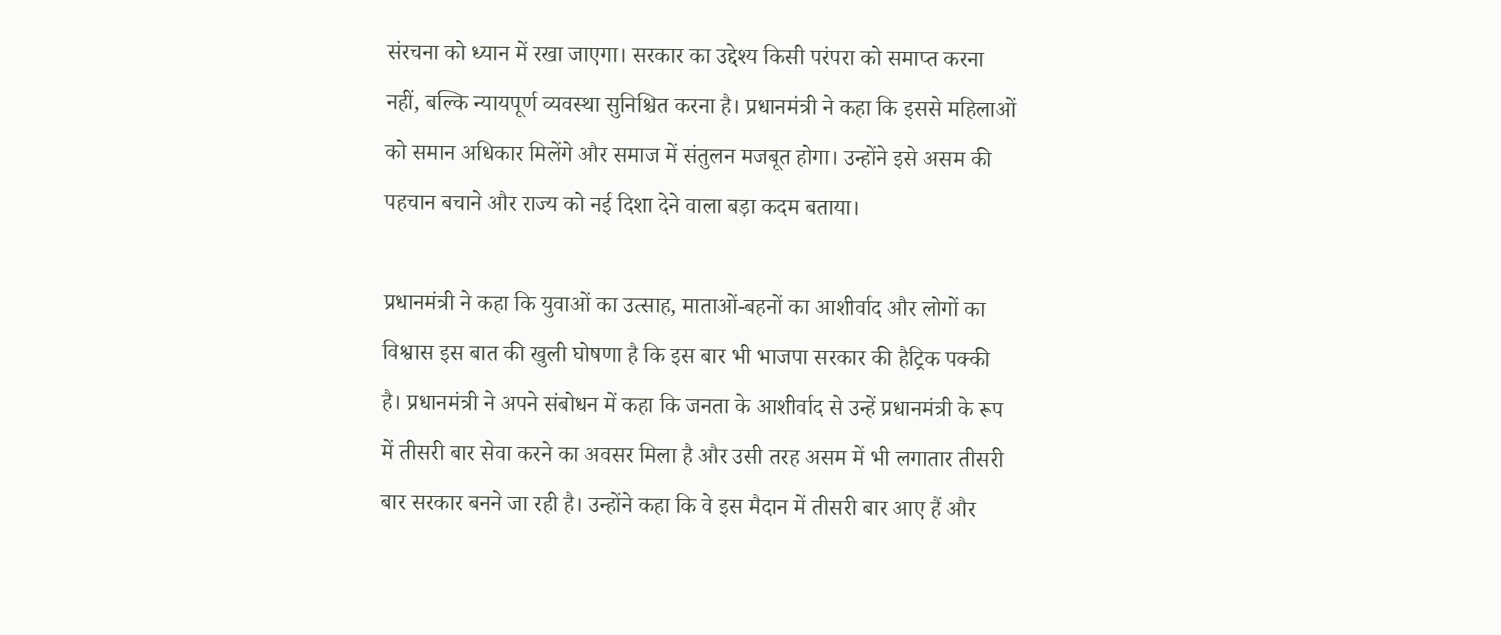संरचना को ध्यान में रखा जाएगा। सरकार का उद्देश्य किसी परंपरा को समाप्त करना नहीं, बल्कि न्यायपूर्ण व्यवस्था सुनिश्चित करना है। प्रधानमंत्री ने कहा कि इससे महिलाओं को समान अधिकार मिलेंगे और समाज में संतुलन मजबूत होगा। उन्होंने इसे असम की पहचान बचाने और राज्य को नई दिशा देने वाला बड़ा कदम बताया।

प्रधानमंत्री ने कहा कि युवाओं का उत्साह, माताओं-बहनों का आशीर्वाद और लोगों का विश्वास इस बात की खुली घोषणा है कि इस बार भी भाजपा सरकार की हैट्रिक पक्की है। प्रधानमंत्री ने अपने संबोधन में कहा कि जनता के आशीर्वाद से उन्हें प्रधानमंत्री के रूप में तीसरी बार सेवा करने का अवसर मिला है और उसी तरह असम में भी लगातार तीसरी बार सरकार बनने जा रही है। उन्होंने कहा कि वे इस मैदान में तीसरी बार आए हैं और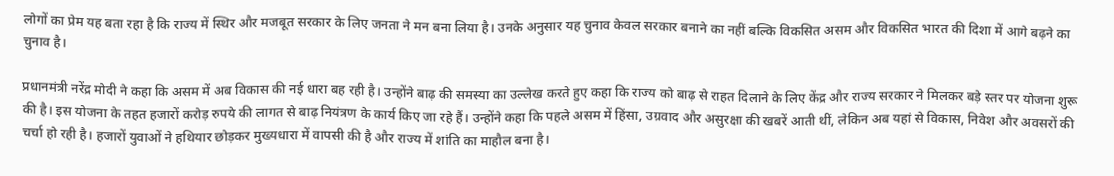लोगों का प्रेम यह बता रहा है कि राज्य में स्थिर और मजबूत सरकार के लिए जनता ने मन बना लिया है। उनके अनुसार यह चुनाव केवल सरकार बनाने का नहीं बल्कि विकसित असम और विकसित भारत की दिशा में आगे बढ़ने का चुनाव है।

प्रधानमंत्री नरेंद्र मोदी ने कहा कि असम में अब विकास की नई धारा बह रही है। उन्होंने बाढ़ की समस्या का उल्लेख करते हुए कहा कि राज्य को बाढ़ से राहत दिलाने के लिए केंद्र और राज्य सरकार ने मिलकर बड़े स्तर पर योजना शुरू की है। इस योजना के तहत हजारों करोड़ रुपये की लागत से बाढ़ नियंत्रण के कार्य किए जा रहे हैं। उन्होंने कहा कि पहले असम में हिंसा, उग्रवाद और असुरक्षा की खबरें आती थीं, लेकिन अब यहां से विकास, निवेश और अवसरों की चर्चा हो रही है। हजारों युवाओं ने हथियार छोड़कर मुख्यधारा में वापसी की है और राज्य में शांति का माहौल बना है।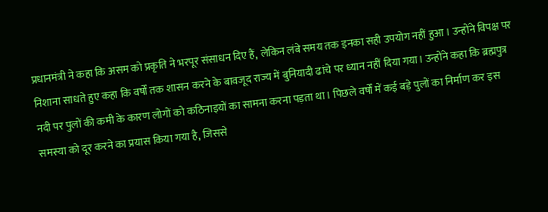प्रधानमंत्री ने कहा कि असम को प्रकृति ने भरपूर संसाधन दिए हैं, लेकिन लंबे समय तक इनका सही उपयोग नहीं हुआ। उन्होंने विपक्ष पर निशाना साधते हुए कहा कि वर्षों तक शासन करने के बावजूद राज्य में बुनियादी ढांचे पर ध्यान नहीं दिया गया। उन्होंने कहा कि ब्रह्मपुत्र नदी पर पुलों की कमी के कारण लोगों को कठिनाइयों का सामना करना पड़ता था। पिछले वर्षों में कई बड़े पुलों का निर्माण कर इस समस्या को दूर करने का प्रयास किया गया है, जिससे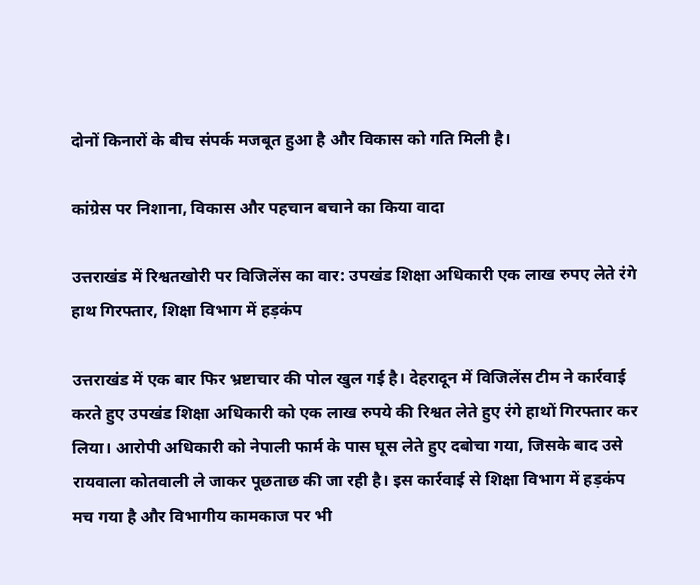दोनों किनारों के बीच संपर्क मजबूत हुआ है और विकास को गति मिली है।

कांग्रेस पर निशाना, विकास और पहचान बचाने का किया वादा

उत्तराखंड में रिश्वतखोरी पर विजिलेंस का वार: उपखंड शिक्षा अधिकारी एक लाख रुपए लेते रंगे हाथ गिरफ्तार, शिक्षा विभाग में हड़कंप

उत्तराखंड में एक बार फिर भ्रष्टाचार की पोल खुल गई है। देहरादून में विजिलेंस टीम ने कार्रवाई करते हुए उपखंड शिक्षा अधिकारी को एक लाख रुपये की रिश्वत लेते हुए रंगे हाथों गिरफ्तार कर लिया। आरोपी अधिकारी को नेपाली फार्म के पास घूस लेते हुए दबोचा गया, जिसके बाद उसे रायवाला कोतवाली ले जाकर पूछताछ की जा रही है। इस कार्रवाई से शिक्षा विभाग में हड़कंप मच गया है और विभागीय कामकाज पर भी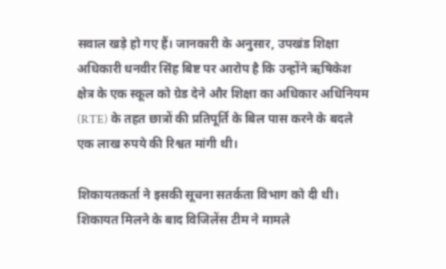सवाल खड़े हो गए हैं। जानकारी के अनुसार, उपखंड शिक्षा अधिकारी धनवीर सिंह बिष्ट पर आरोप है कि उन्होंने ऋषिकेश क्षेत्र के एक स्कूल को ग्रेड देने और शिक्षा का अधिकार अधिनियम (RTE) के तहत छात्रों की प्रतिपूर्ति के बिल पास करने के बदले एक लाख रुपये की रिश्वत मांगी थी।

शिकायतकर्ता ने इसकी सूचना सतर्कता विभाग को दी थी। शिकायत मिलने के बाद विजिलेंस टीम ने मामले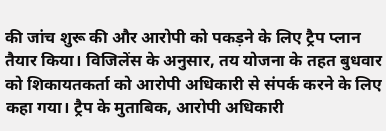की जांच शुरू की और आरोपी को पकड़ने के लिए ट्रैप प्लान तैयार किया। विजिलेंस के अनुसार, तय योजना के तहत बुधवार को शिकायतकर्ता को आरोपी अधिकारी से संपर्क करने के लिए कहा गया। ट्रैप के मुताबिक, आरोपी अधिकारी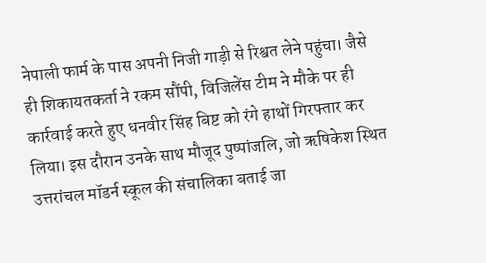नेपाली फार्म के पास अपनी निजी गाड़ी से रिश्वत लेने पहुंचा। जैसे ही शिकायतकर्ता ने रकम सौंपी, विजिलेंस टीम ने मौके पर ही कार्रवाई करते हुए धनवीर सिंह बिष्ट को रंगे हाथों गिरफ्तार कर लिया। इस दौरान उनके साथ मौजूद पुष्पांजलि, जो ऋषिकेश स्थित उत्तरांचल मॉडर्न स्कूल की संचालिका बताई जा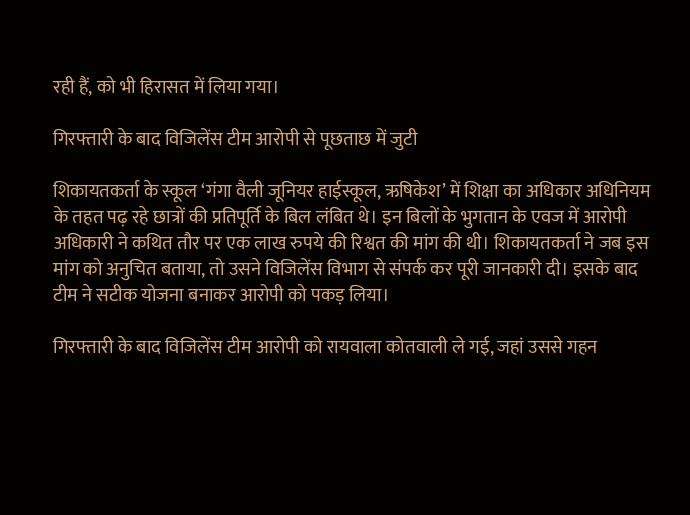रही हैं, को भी हिरासत में लिया गया।

गिरफ्तारी के बाद विजिलेंस टीम आरोपी से पूछताछ में जुटी

शिकायतकर्ता के स्कूल ‘गंगा वैली जूनियर हाईस्कूल, ऋषिकेश’ में शिक्षा का अधिकार अधिनियम के तहत पढ़ रहे छात्रों की प्रतिपूर्ति के बिल लंबित थे। इन बिलों के भुगतान के एवज में आरोपी अधिकारी ने कथित तौर पर एक लाख रुपये की रिश्वत की मांग की थी। शिकायतकर्ता ने जब इस मांग को अनुचित बताया, तो उसने विजिलेंस विभाग से संपर्क कर पूरी जानकारी दी। इसके बाद टीम ने सटीक योजना बनाकर आरोपी को पकड़ लिया।

गिरफ्तारी के बाद विजिलेंस टीम आरोपी को रायवाला कोतवाली ले गई, जहां उससे गहन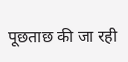पूछताछ की जा रही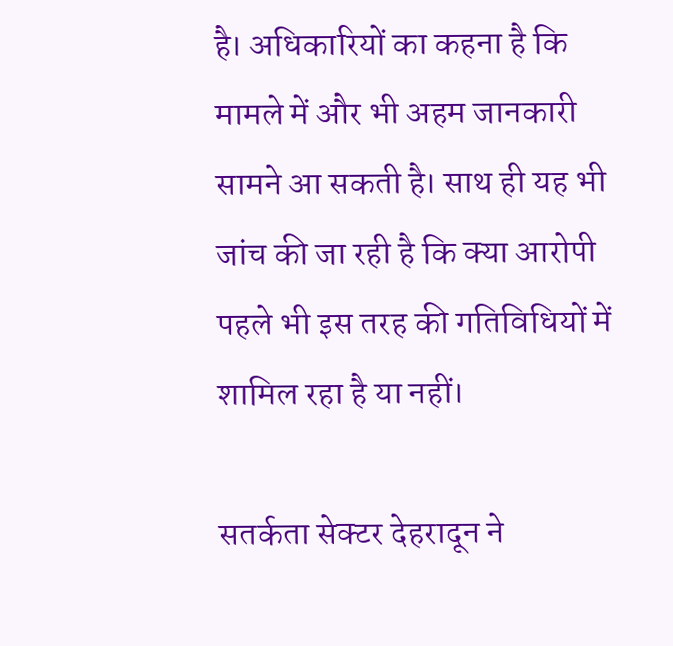है। अधिकारियों का कहना है कि मामले में और भी अहम जानकारी सामने आ सकती है। साथ ही यह भी जांच की जा रही है कि क्या आरोपी पहले भी इस तरह की गतिविधियों में शामिल रहा है या नहीं।

सतर्कता सेक्टर देहरादून ने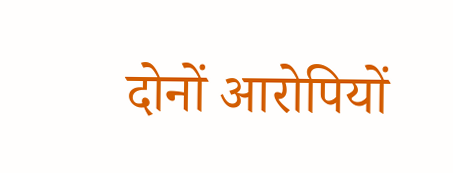दोनों आरोपियों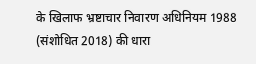के खिलाफ भ्रष्टाचार निवारण अधिनियम 1988 (संशोधित 2018) की धारा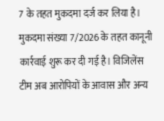7 के तहत मुकदमा दर्ज कर लिया है। मुकदमा संख्या 7/2026 के तहत कानूनी कार्रवाई शुरू कर दी गई है। विजिलेंस टीम अब आरोपियों के आवास और अन्य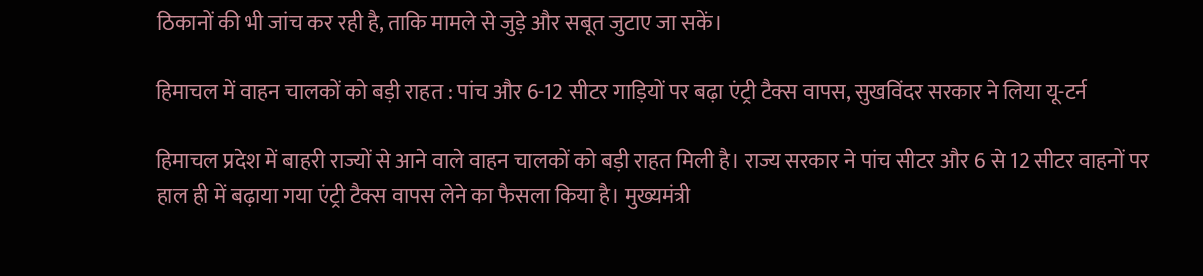ठिकानों की भी जांच कर रही है, ताकि मामले से जुड़े और सबूत जुटाए जा सकें।

हिमाचल में वाहन चालकों को बड़ी राहत : पांच और 6-12 सीटर गाड़ियों पर बढ़ा एंट्री टैक्स वापस, सुखविंदर सरकार ने लिया यू-टर्न

हिमाचल प्रदेश में बाहरी राज्यों से आने वाले वाहन चालकों को बड़ी राहत मिली है। राज्य सरकार ने पांच सीटर और 6 से 12 सीटर वाहनों पर हाल ही में बढ़ाया गया एंट्री टैक्स वापस लेने का फैसला किया है। मुख्यमंत्री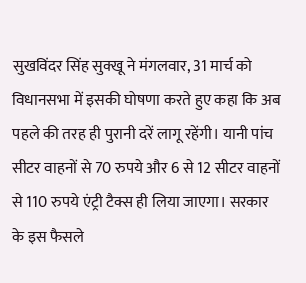सुखविंदर सिंह सुक्खू ने मंगलवार, 31 मार्च को विधानसभा में इसकी घोषणा करते हुए कहा कि अब पहले की तरह ही पुरानी दरें लागू रहेंगी। यानी पांच सीटर वाहनों से 70 रुपये और 6 से 12 सीटर वाहनों से 110 रुपये एंट्री टैक्स ही लिया जाएगा। सरकार के इस फैसले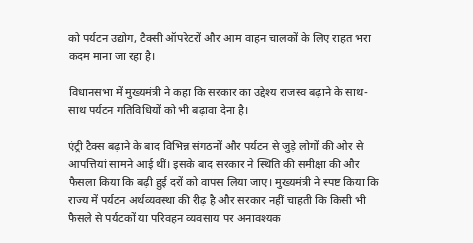को पर्यटन उद्योग, टैक्सी ऑपरेटरों और आम वाहन चालकों के लिए राहत भरा कदम माना जा रहा है।

विधानसभा में मुख्यमंत्री ने कहा कि सरकार का उद्देश्य राजस्व बढ़ाने के साथ-साथ पर्यटन गतिविधियों को भी बढ़ावा देना है।

एंट्री टैक्स बढ़ाने के बाद विभिन्न संगठनों और पर्यटन से जुड़े लोगों की ओर से आपत्तियां सामने आई थीं। इसके बाद सरकार ने स्थिति की समीक्षा की और फैसला किया कि बढ़ी हुई दरों को वापस लिया जाए। मुख्यमंत्री ने स्पष्ट किया कि राज्य में पर्यटन अर्थव्यवस्था की रीढ़ है और सरकार नहीं चाहती कि किसी भी फैसले से पर्यटकों या परिवहन व्यवसाय पर अनावश्यक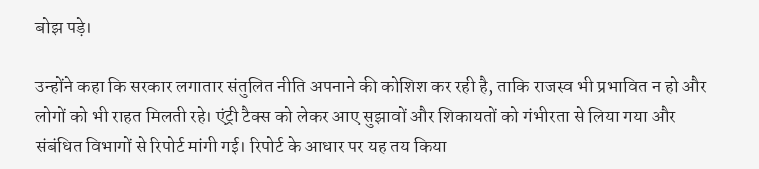बोझ पड़े।

उन्होंने कहा कि सरकार लगातार संतुलित नीति अपनाने की कोशिश कर रही है, ताकि राजस्व भी प्रभावित न हो और लोगों को भी राहत मिलती रहे। एंट्री टैक्स को लेकर आए सुझावों और शिकायतों को गंभीरता से लिया गया और संबंधित विभागों से रिपोर्ट मांगी गई। रिपोर्ट के आधार पर यह तय किया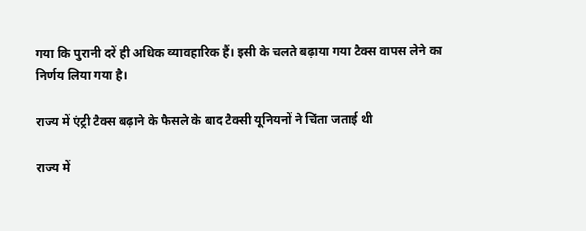गया कि पुरानी दरें ही अधिक व्यावहारिक हैं। इसी के चलते बढ़ाया गया टैक्स वापस लेने का निर्णय लिया गया है।

राज्य में एंट्री टैक्स बढ़ाने के फैसले के बाद टैक्सी यूनियनों ने चिंता जताई थी

राज्य में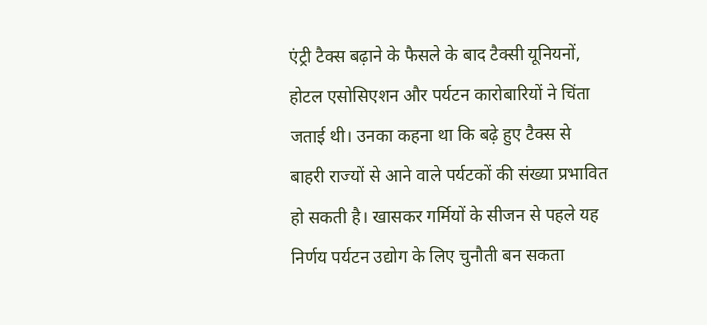एंट्री टैक्स बढ़ाने के फैसले के बाद टैक्सी यूनियनों, होटल एसोसिएशन और पर्यटन कारोबारियों ने चिंता जताई थी। उनका कहना था कि बढ़े हुए टैक्स से बाहरी राज्यों से आने वाले पर्यटकों की संख्या प्रभावित हो सकती है। खासकर गर्मियों के सीजन से पहले यह निर्णय पर्यटन उद्योग के लिए चुनौती बन सकता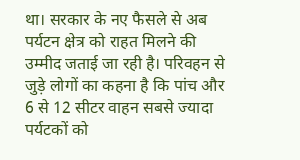था। सरकार के नए फैसले से अब पर्यटन क्षेत्र को राहत मिलने की उम्मीद जताई जा रही है। परिवहन से जुड़े लोगों का कहना है कि पांच और 6 से 12 सीटर वाहन सबसे ज्यादा पर्यटकों को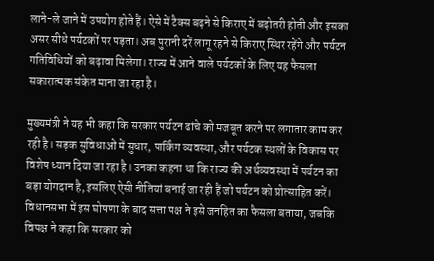लाने-ले जाने में उपयोग होते हैं। ऐसे में टैक्स बढ़ने से किराए में बढ़ोतरी होती और इसका असर सीधे पर्यटकों पर पड़ता। अब पुरानी दरें लागू रहने से किराए स्थिर रहेंगे और पर्यटन गतिविधियों को बढ़ावा मिलेगा। राज्य में आने वाले पर्यटकों के लिए यह फैसला सकारात्मक संकेत माना जा रहा है।

मुख्यमंत्री ने यह भी कहा कि सरकार पर्यटन ढांचे को मजबूत करने पर लगातार काम कर रही है। सड़क सुविधाओं में सुधार, पार्किंग व्यवस्था, और पर्यटक स्थलों के विकास पर विशेष ध्यान दिया जा रहा है। उनका कहना था कि राज्य की अर्थव्यवस्था में पर्यटन का बड़ा योगदान है, इसलिए ऐसी नीतियां बनाई जा रही हैं जो पर्यटन को प्रोत्साहित करें। विधानसभा में इस घोषणा के बाद सत्ता पक्ष ने इसे जनहित का फैसला बताया, जबकि विपक्ष ने कहा कि सरकार को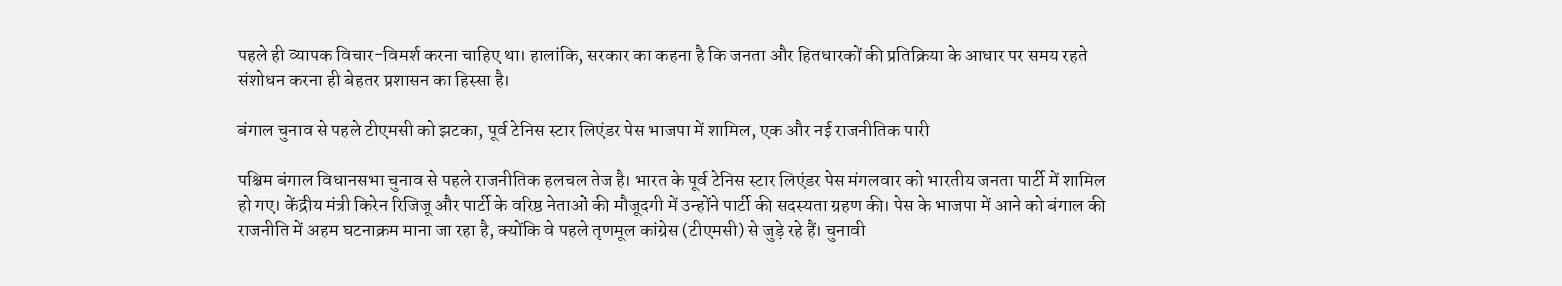पहले ही व्यापक विचार-विमर्श करना चाहिए था। हालांकि, सरकार का कहना है कि जनता और हितधारकों की प्रतिक्रिया के आधार पर समय रहते संशोधन करना ही बेहतर प्रशासन का हिस्सा है।

बंगाल चुनाव से पहले टीएमसी को झटका, पूर्व टेनिस स्टार लिएंडर पेस भाजपा में शामिल, एक और नई राजनीतिक पारी

पश्चिम बंगाल विधानसभा चुनाव से पहले राजनीतिक हलचल तेज है। भारत के पूर्व टेनिस स्टार लिएंडर पेस मंगलवार को भारतीय जनता पार्टी में शामिल हो गए। केंद्रीय मंत्री किरेन रिजिजू और पार्टी के वरिष्ठ नेताओं की मौजूदगी में उन्होंने पार्टी की सदस्यता ग्रहण की। पेस के भाजपा में आने को बंगाल की राजनीति में अहम घटनाक्रम माना जा रहा है, क्योंकि वे पहले तृणमूल कांग्रेस (टीएमसी) से जुड़े रहे हैं। चुनावी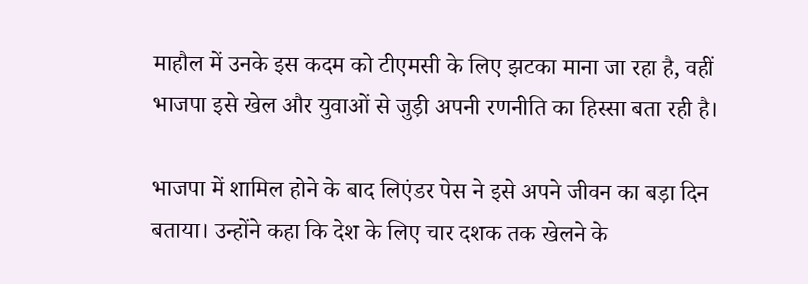माहौल में उनके इस कदम को टीएमसी के लिए झटका माना जा रहा है, वहीं भाजपा इसे खेल और युवाओं से जुड़ी अपनी रणनीति का हिस्सा बता रही है।

भाजपा में शामिल होने के बाद लिएंडर पेस ने इसे अपने जीवन का बड़ा दिन बताया। उन्होंने कहा कि देश के लिए चार दशक तक खेलने के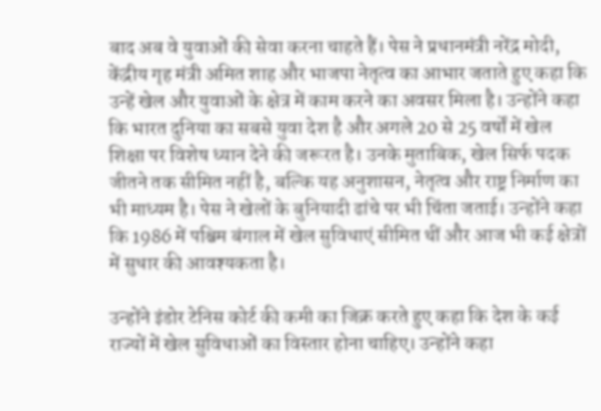बाद अब वे युवाओं की सेवा करना चाहते हैं। पेस ने प्रधानमंत्री नरेंद्र मोदी, केंद्रीय गृह मंत्री अमित शाह और भाजपा नेतृत्व का आभार जताते हुए कहा कि उन्हें खेल और युवाओं के क्षेत्र में काम करने का अवसर मिला है। उन्होंने कहा कि भारत दुनिया का सबसे युवा देश है और अगले 20 से 25 वर्षों में खेल शिक्षा पर विशेष ध्यान देने की जरूरत है। उनके मुताबिक, खेल सिर्फ पदक जीतने तक सीमित नहीं है, बल्कि यह अनुशासन, नेतृत्व और राष्ट्र निर्माण का भी माध्यम है। पेस ने खेलों के बुनियादी ढांचे पर भी चिंता जताई। उन्होंने कहा कि 1986 में पश्चिम बंगाल में खेल सुविधाएं सीमित थीं और आज भी कई क्षेत्रों में सुधार की आवश्यकता है।

उन्होंने इंडोर टेनिस कोर्ट की कमी का जिक्र करते हुए कहा कि देश के कई राज्यों में खेल सुविधाओं का विस्तार होना चाहिए। उन्होंने कहा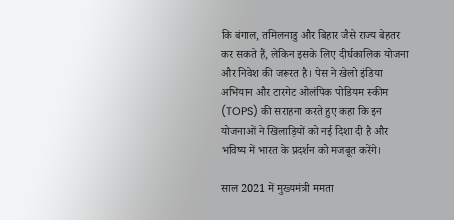कि बंगाल, तमिलनाडु और बिहार जैसे राज्य बेहतर कर सकते हैं, लेकिन इसके लिए दीर्घकालिक योजना और निवेश की जरूरत है। पेस ने खेलो इंडिया अभियान और टारगेट ओलंपिक पोडियम स्कीम (TOPS) की सराहना करते हुए कहा कि इन योजनाओं ने खिलाड़ियों को नई दिशा दी है और भविष्य में भारत के प्रदर्शन को मजबूत करेंगे।

साल 2021 में मुख्यमंत्री ममता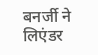बनर्जी ने लिएंडर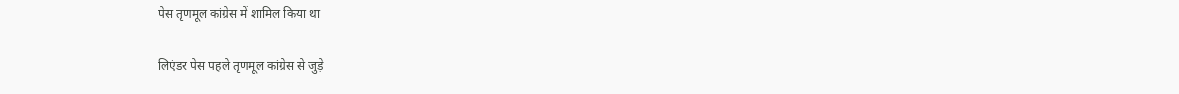पेस तृणमूल कांग्रेस में शामिल किया था

लिएंडर पेस पहले तृणमूल कांग्रेस से जुड़े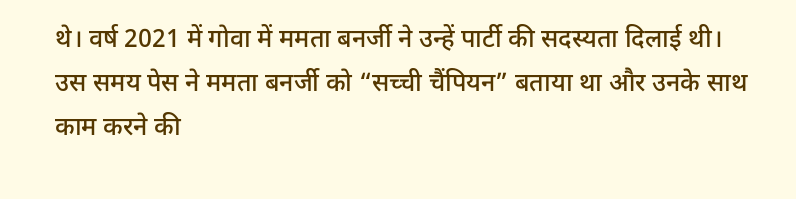थे। वर्ष 2021 में गोवा में ममता बनर्जी ने उन्हें पार्टी की सदस्यता दिलाई थी। उस समय पेस ने ममता बनर्जी को “सच्ची चैंपियन” बताया था और उनके साथ काम करने की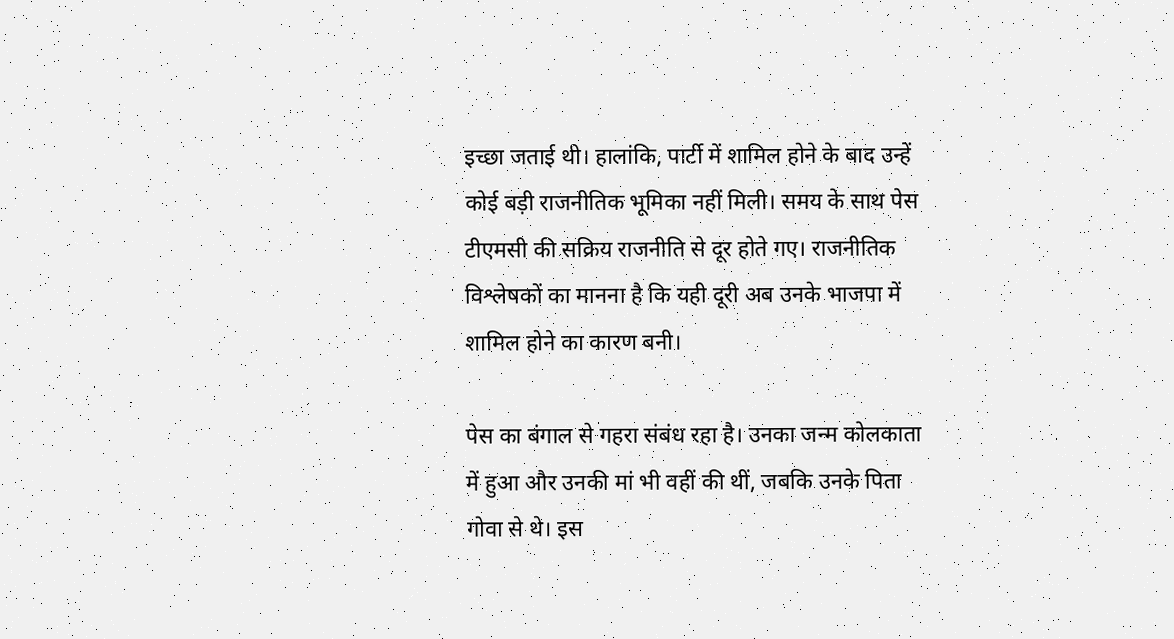इच्छा जताई थी। हालांकि, पार्टी में शामिल होने के बाद उन्हें कोई बड़ी राजनीतिक भूमिका नहीं मिली। समय के साथ पेस टीएमसी की सक्रिय राजनीति से दूर होते गए। राजनीतिक विश्लेषकों का मानना है कि यही दूरी अब उनके भाजपा में शामिल होने का कारण बनी।

पेस का बंगाल से गहरा संबंध रहा है। उनका जन्म कोलकाता में हुआ और उनकी मां भी वहीं की थीं, जबकि उनके पिता गोवा से थे। इस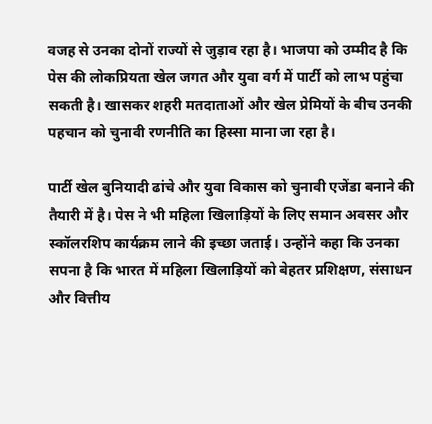वजह से उनका दोनों राज्यों से जुड़ाव रहा है। भाजपा को उम्मीद है कि पेस की लोकप्रियता खेल जगत और युवा वर्ग में पार्टी को लाभ पहुंचा सकती है। खासकर शहरी मतदाताओं और खेल प्रेमियों के बीच उनकी पहचान को चुनावी रणनीति का हिस्सा माना जा रहा है।

पार्टी खेल बुनियादी ढांचे और युवा विकास को चुनावी एजेंडा बनाने की तैयारी में है। पेस ने भी महिला खिलाड़ियों के लिए समान अवसर और स्कॉलरशिप कार्यक्रम लाने की इच्छा जताई। उन्होंने कहा कि उनका सपना है कि भारत में महिला खिलाड़ियों को बेहतर प्रशिक्षण, संसाधन और वित्तीय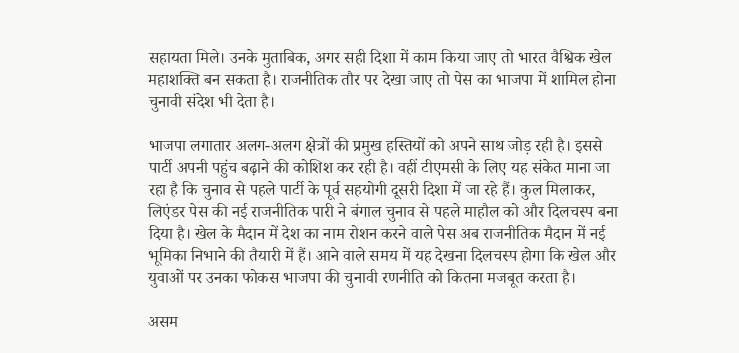सहायता मिले। उनके मुताबिक, अगर सही दिशा में काम किया जाए तो भारत वैश्विक खेल महाशक्ति बन सकता है। राजनीतिक तौर पर देखा जाए तो पेस का भाजपा में शामिल होना चुनावी संदेश भी देता है।

भाजपा लगातार अलग-अलग क्षेत्रों की प्रमुख हस्तियों को अपने साथ जोड़ रही है। इससे पार्टी अपनी पहुंच बढ़ाने की कोशिश कर रही है। वहीं टीएमसी के लिए यह संकेत माना जा रहा है कि चुनाव से पहले पार्टी के पूर्व सहयोगी दूसरी दिशा में जा रहे हैं। कुल मिलाकर, लिएंडर पेस की नई राजनीतिक पारी ने बंगाल चुनाव से पहले माहौल को और दिलचस्प बना दिया है। खेल के मैदान में देश का नाम रोशन करने वाले पेस अब राजनीतिक मैदान में नई भूमिका निभाने की तैयारी में हैं। आने वाले समय में यह देखना दिलचस्प होगा कि खेल और युवाओं पर उनका फोकस भाजपा की चुनावी रणनीति को कितना मजबूत करता है।

असम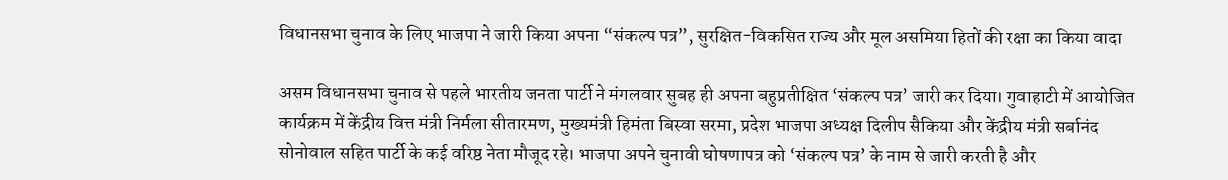विधानसभा चुनाव के लिए भाजपा ने जारी किया अपना “संकल्प पत्र”, सुरक्षित-विकसित राज्य और मूल असमिया हितों की रक्षा का किया वादा

असम विधानसभा चुनाव से पहले भारतीय जनता पार्टी ने मंगलवार सुबह ही अपना बहुप्रतीक्षित ‘संकल्प पत्र’ जारी कर दिया। गुवाहाटी में आयोजित कार्यक्रम में केंद्रीय वित्त मंत्री निर्मला सीतारमण, मुख्यमंत्री हिमंता बिस्वा सरमा, प्रदेश भाजपा अध्यक्ष दिलीप सैकिया और केंद्रीय मंत्री सर्बानंद सोनोवाल सहित पार्टी के कई वरिष्ठ नेता मौजूद रहे। भाजपा अपने चुनावी घोषणापत्र को ‘संकल्प पत्र’ के नाम से जारी करती है और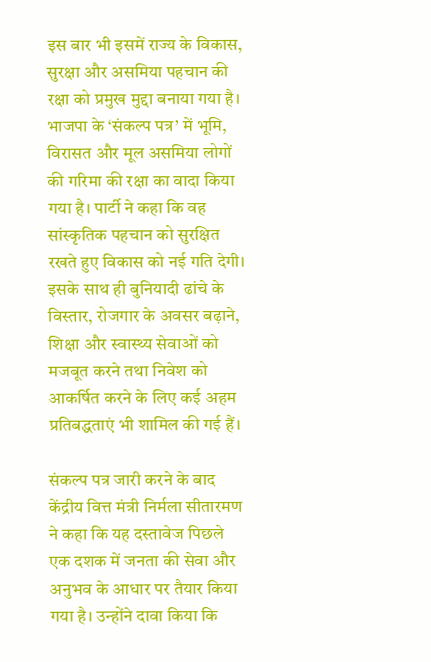इस बार भी इसमें राज्य के विकास, सुरक्षा और असमिया पहचान की रक्षा को प्रमुख मुद्दा बनाया गया है। भाजपा के ‘संकल्प पत्र’ में भूमि, विरासत और मूल असमिया लोगों की गरिमा की रक्षा का वादा किया गया है। पार्टी ने कहा कि वह सांस्कृतिक पहचान को सुरक्षित रखते हुए विकास को नई गति देगी। इसके साथ ही बुनियादी ढांचे के विस्तार, रोजगार के अवसर बढ़ाने, शिक्षा और स्वास्थ्य सेवाओं को मजबूत करने तथा निवेश को आकर्षित करने के लिए कई अहम प्रतिबद्धताएं भी शामिल की गई हैं।

संकल्प पत्र जारी करने के बाद केंद्रीय वित्त मंत्री निर्मला सीतारमण ने कहा कि यह दस्तावेज पिछले एक दशक में जनता की सेवा और अनुभव के आधार पर तैयार किया गया है। उन्होंने दावा किया कि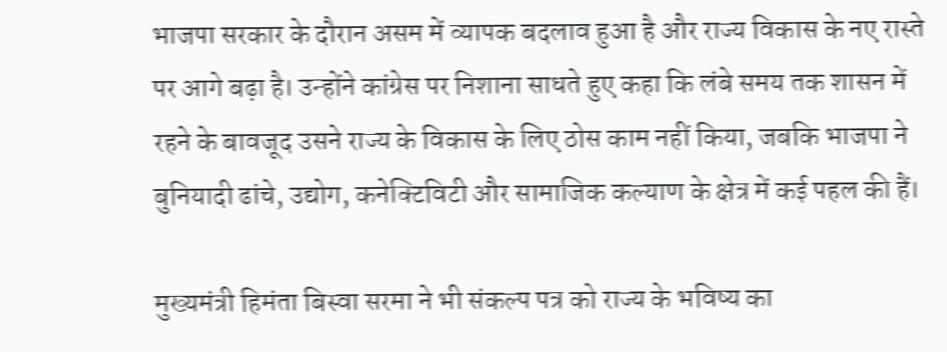भाजपा सरकार के दौरान असम में व्यापक बदलाव हुआ है और राज्य विकास के नए रास्ते पर आगे बढ़ा है। उन्होंने कांग्रेस पर निशाना साधते हुए कहा कि लंबे समय तक शासन में रहने के बावजूद उसने राज्य के विकास के लिए ठोस काम नहीं किया, जबकि भाजपा ने बुनियादी ढांचे, उद्योग, कनेक्टिविटी और सामाजिक कल्याण के क्षेत्र में कई पहल की हैं।

मुख्यमंत्री हिमंता बिस्वा सरमा ने भी संकल्प पत्र को राज्य के भविष्य का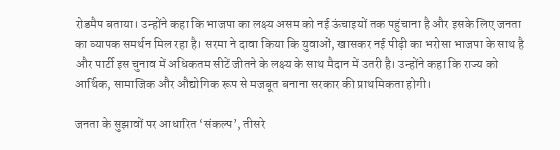रोडमैप बताया। उन्होंने कहा कि भाजपा का लक्ष्य असम को नई ऊंचाइयों तक पहुंचाना है और इसके लिए जनता का व्यापक समर्थन मिल रहा है। सरमा ने दावा किया कि युवाओं, खासकर नई पीढ़ी का भरोसा भाजपा के साथ है और पार्टी इस चुनाव में अधिकतम सीटें जीतने के लक्ष्य के साथ मैदान में उतरी है। उन्होंने कहा कि राज्य को आर्थिक, सामाजिक और औद्योगिक रूप से मजबूत बनाना सरकार की प्राथमिकता होगी।

जनता के सुझावों पर आधारित ‘संकल्प’, तीसरे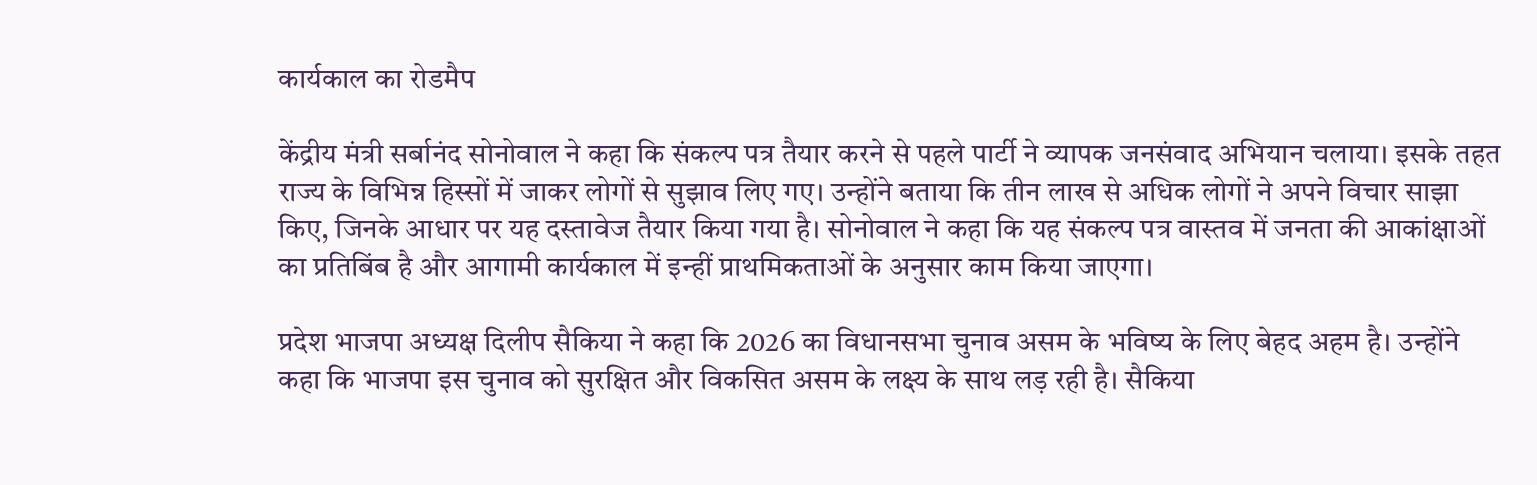कार्यकाल का रोडमैप

केंद्रीय मंत्री सर्बानंद सोनोवाल ने कहा कि संकल्प पत्र तैयार करने से पहले पार्टी ने व्यापक जनसंवाद अभियान चलाया। इसके तहत राज्य के विभिन्न हिस्सों में जाकर लोगों से सुझाव लिए गए। उन्होंने बताया कि तीन लाख से अधिक लोगों ने अपने विचार साझा किए, जिनके आधार पर यह दस्तावेज तैयार किया गया है। सोनोवाल ने कहा कि यह संकल्प पत्र वास्तव में जनता की आकांक्षाओं का प्रतिबिंब है और आगामी कार्यकाल में इन्हीं प्राथमिकताओं के अनुसार काम किया जाएगा।

प्रदेश भाजपा अध्यक्ष दिलीप सैकिया ने कहा कि 2026 का विधानसभा चुनाव असम के भविष्य के लिए बेहद अहम है। उन्होंने कहा कि भाजपा इस चुनाव को सुरक्षित और विकसित असम के लक्ष्य के साथ लड़ रही है। सैकिया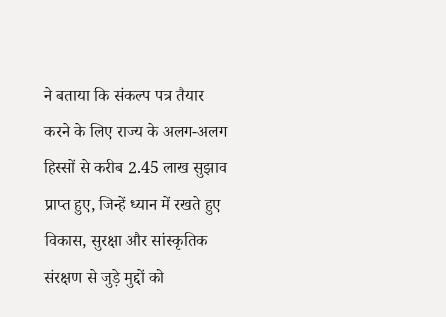ने बताया कि संकल्प पत्र तैयार करने के लिए राज्य के अलग-अलग हिस्सों से करीब 2.45 लाख सुझाव प्राप्त हुए, जिन्हें ध्यान में रखते हुए विकास, सुरक्षा और सांस्कृतिक संरक्षण से जुड़े मुद्दों को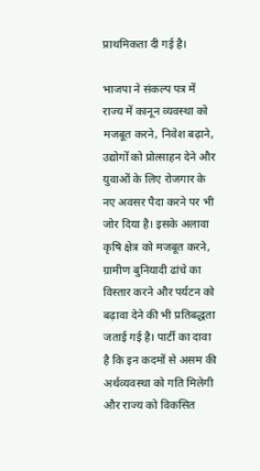प्राथमिकता दी गई है।

भाजपा ने संकल्प पत्र में राज्य में कानून व्यवस्था को मजबूत करने, निवेश बढ़ाने, उद्योगों को प्रोत्साहन देने और युवाओं के लिए रोजगार के नए अवसर पैदा करने पर भी जोर दिया है। इसके अलावा कृषि क्षेत्र को मजबूत करने, ग्रामीण बुनियादी ढांचे का विस्तार करने और पर्यटन को बढ़ावा देने की भी प्रतिबद्धता जताई गई है। पार्टी का दावा है कि इन कदमों से असम की अर्थव्यवस्था को गति मिलेगी और राज्य को विकसित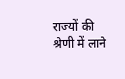राज्यों की श्रेणी में लाने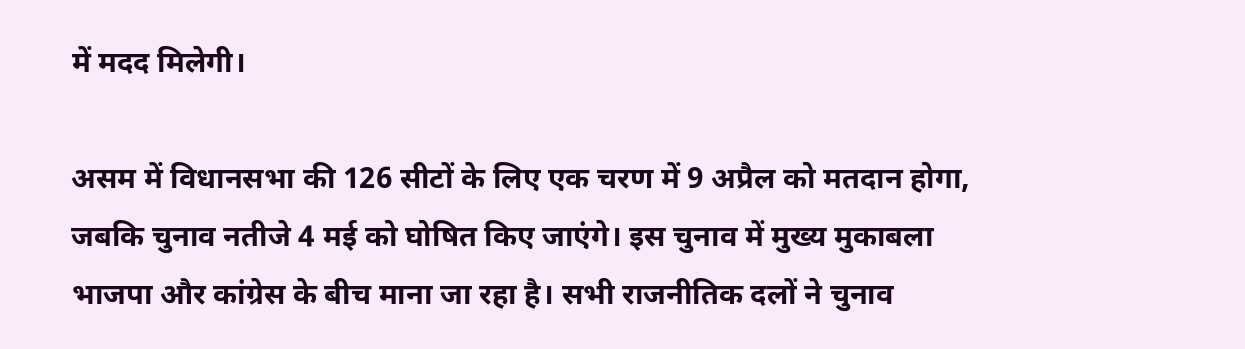में मदद मिलेगी।

असम में विधानसभा की 126 सीटों के लिए एक चरण में 9 अप्रैल को मतदान होगा, जबकि चुनाव नतीजे 4 मई को घोषित किए जाएंगे। इस चुनाव में मुख्य मुकाबला भाजपा और कांग्रेस के बीच माना जा रहा है। सभी राजनीतिक दलों ने चुनाव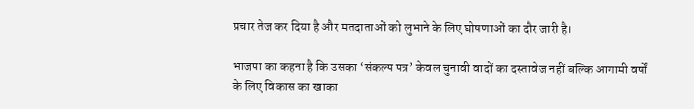प्रचार तेज कर दिया है और मतदाताओं को लुभाने के लिए घोषणाओं का दौर जारी है।

भाजपा का कहना है कि उसका ‘संकल्प पत्र’ केवल चुनावी वादों का दस्तावेज नहीं बल्कि आगामी वर्षों के लिए विकास का खाका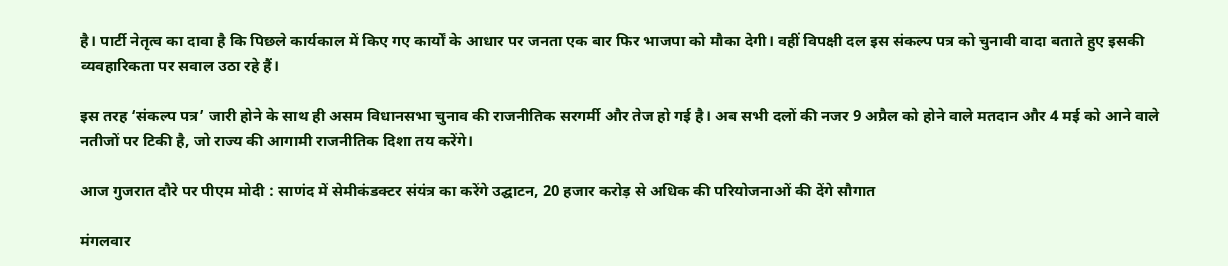है। पार्टी नेतृत्व का दावा है कि पिछले कार्यकाल में किए गए कार्यों के आधार पर जनता एक बार फिर भाजपा को मौका देगी। वहीं विपक्षी दल इस संकल्प पत्र को चुनावी वादा बताते हुए इसकी व्यवहारिकता पर सवाल उठा रहे हैं।

इस तरह ‘संकल्प पत्र’ जारी होने के साथ ही असम विधानसभा चुनाव की राजनीतिक सरगर्मी और तेज हो गई है। अब सभी दलों की नजर 9 अप्रैल को होने वाले मतदान और 4 मई को आने वाले नतीजों पर टिकी है, जो राज्य की आगामी राजनीतिक दिशा तय करेंगे।

आज गुजरात दौरे पर पीएम मोदी : साणंद में सेमीकंडक्टर संयंत्र का करेंगे उद्घाटन, 20 हजार करोड़ से अधिक की परियोजनाओं की देंगे सौगात

मंगलवार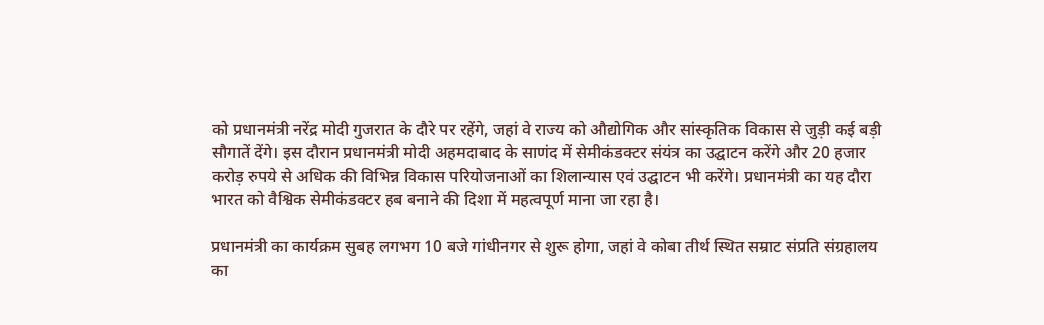को प्रधानमंत्री नरेंद्र मोदी गुजरात के दौरे पर रहेंगे, जहां वे राज्य को औद्योगिक और सांस्कृतिक विकास से जुड़ी कई बड़ी सौगातें देंगे। इस दौरान प्रधानमंत्री मोदी अहमदाबाद के साणंद में सेमीकंडक्टर संयंत्र का उद्घाटन करेंगे और 20 हजार करोड़ रुपये से अधिक की विभिन्न विकास परियोजनाओं का शिलान्यास एवं उद्घाटन भी करेंगे। प्रधानमंत्री का यह दौरा भारत को वैश्विक सेमीकंडक्टर हब बनाने की दिशा में महत्वपूर्ण माना जा रहा है।

प्रधानमंत्री का कार्यक्रम सुबह लगभग 10 बजे गांधीनगर से शुरू होगा, जहां वे कोबा तीर्थ स्थित सम्राट संप्रति संग्रहालय का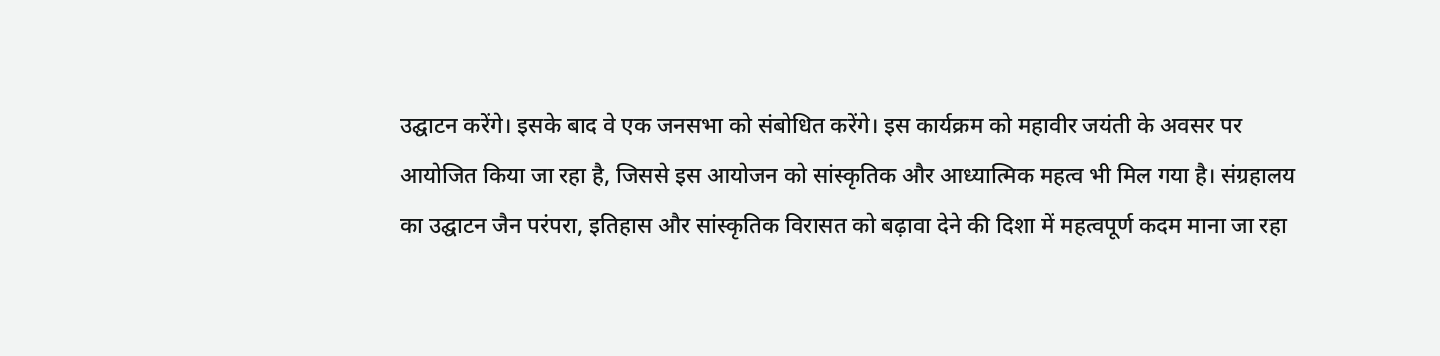उद्घाटन करेंगे। इसके बाद वे एक जनसभा को संबोधित करेंगे। इस कार्यक्रम को महावीर जयंती के अवसर पर आयोजित किया जा रहा है, जिससे इस आयोजन को सांस्कृतिक और आध्यात्मिक महत्व भी मिल गया है। संग्रहालय का उद्घाटन जैन परंपरा, इतिहास और सांस्कृतिक विरासत को बढ़ावा देने की दिशा में महत्वपूर्ण कदम माना जा रहा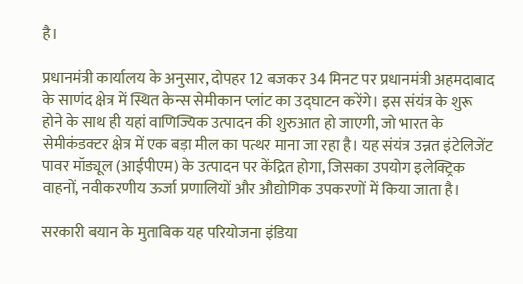है।

प्रधानमंत्री कार्यालय के अनुसार, दोपहर 12 बजकर 34 मिनट पर प्रधानमंत्री अहमदाबाद के साणंद क्षेत्र में स्थित केन्स सेमीकान प्लांट का उद्घाटन करेंगे। इस संयंत्र के शुरू होने के साथ ही यहां वाणिज्यिक उत्पादन की शुरुआत हो जाएगी, जो भारत के सेमीकंडक्टर क्षेत्र में एक बड़ा मील का पत्थर माना जा रहा है। यह संयंत्र उन्नत इंटेलिजेंट पावर मॉड्यूल (आईपीएम) के उत्पादन पर केंद्रित होगा, जिसका उपयोग इलेक्ट्रिक वाहनों, नवीकरणीय ऊर्जा प्रणालियों और औद्योगिक उपकरणों में किया जाता है।

सरकारी बयान के मुताबिक यह परियोजना इंडिया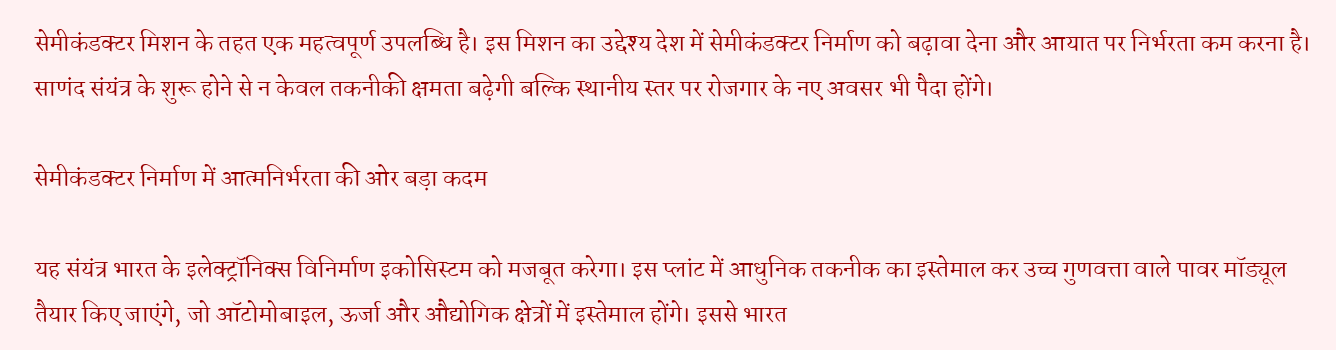सेमीकंडक्टर मिशन के तहत एक महत्वपूर्ण उपलब्धि है। इस मिशन का उद्देश्य देश में सेमीकंडक्टर निर्माण को बढ़ावा देना और आयात पर निर्भरता कम करना है। साणंद संयंत्र के शुरू होने से न केवल तकनीकी क्षमता बढ़ेगी बल्कि स्थानीय स्तर पर रोजगार के नए अवसर भी पैदा होंगे।

सेमीकंडक्टर निर्माण में आत्मनिर्भरता की ओर बड़ा कदम

यह संयंत्र भारत के इलेक्ट्रॉनिक्स विनिर्माण इकोसिस्टम को मजबूत करेगा। इस प्लांट में आधुनिक तकनीक का इस्तेमाल कर उच्च गुणवत्ता वाले पावर मॉड्यूल तैयार किए जाएंगे, जो ऑटोमोबाइल, ऊर्जा और औद्योगिक क्षेत्रों में इस्तेमाल होंगे। इससे भारत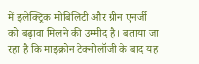में इलेक्ट्रिक मोबिलिटी और ग्रीन एनर्जी को बढ़ावा मिलने की उम्मीद है। बताया जा रहा है कि माइक्रोन टेक्नोलॉजी के बाद यह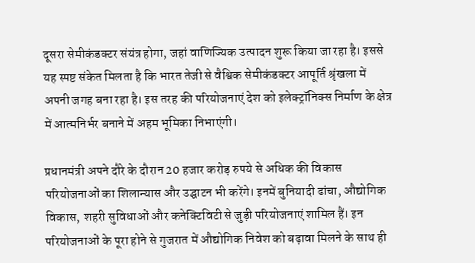दूसरा सेमीकंडक्टर संयंत्र होगा, जहां वाणिज्यिक उत्पादन शुरू किया जा रहा है। इससे यह स्पष्ट संकेत मिलता है कि भारत तेजी से वैश्विक सेमीकंडक्टर आपूर्ति श्रृंखला में अपनी जगह बना रहा है। इस तरह की परियोजनाएं देश को इलेक्ट्रॉनिक्स निर्माण के क्षेत्र में आत्मनिर्भर बनाने में अहम भूमिका निभाएंगी।

प्रधानमंत्री अपने दौरे के दौरान 20 हजार करोड़ रुपये से अधिक की विकास परियोजनाओं का शिलान्यास और उद्घाटन भी करेंगे। इनमें बुनियादी ढांचा, औद्योगिक विकास, शहरी सुविधाओं और कनेक्टिविटी से जुड़ी परियोजनाएं शामिल हैं। इन परियोजनाओं के पूरा होने से गुजरात में औद्योगिक निवेश को बढ़ावा मिलने के साथ ही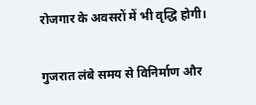रोजगार के अवसरों में भी वृद्धि होगी।

गुजरात लंबे समय से विनिर्माण और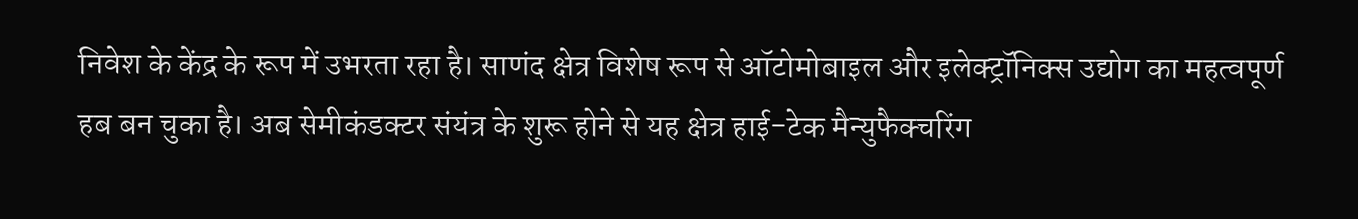निवेश के केंद्र के रूप में उभरता रहा है। साणंद क्षेत्र विशेष रूप से ऑटोमोबाइल और इलेक्ट्रॉनिक्स उद्योग का महत्वपूर्ण हब बन चुका है। अब सेमीकंडक्टर संयंत्र के शुरू होने से यह क्षेत्र हाई-टेक मैन्युफैक्चरिंग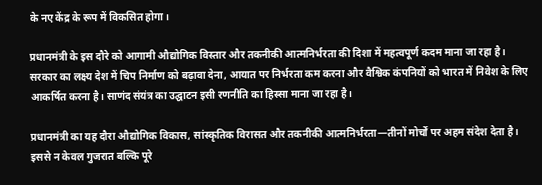के नए केंद्र के रूप में विकसित होगा।

प्रधानमंत्री के इस दौरे को आगामी औद्योगिक विस्तार और तकनीकी आत्मनिर्भरता की दिशा में महत्वपूर्ण कदम माना जा रहा है। सरकार का लक्ष्य देश में चिप निर्माण को बढ़ावा देना, आयात पर निर्भरता कम करना और वैश्विक कंपनियों को भारत में निवेश के लिए आकर्षित करना है। साणंद संयंत्र का उद्घाटन इसी रणनीति का हिस्सा माना जा रहा है।

प्रधानमंत्री का यह दौरा औद्योगिक विकास, सांस्कृतिक विरासत और तकनीकी आत्मनिर्भरता—तीनों मोर्चों पर अहम संदेश देता है। इससे न केवल गुजरात बल्कि पूरे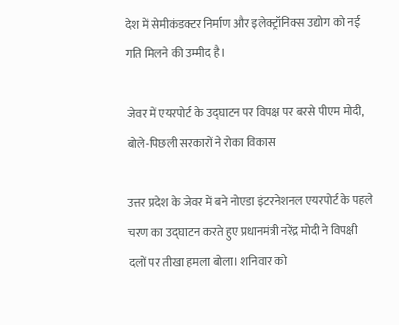देश में सेमीकंडक्टर निर्माण और इलेक्ट्रॉनिक्स उद्योग को नई गति मिलने की उम्मीद है।

जेवर में एयरपोर्ट के उद्घाटन पर विपक्ष पर बरसे पीएम मोदी, बोले-पिछली सरकारों ने रोका विकास

उत्तर प्रदेश के जेवर में बने नोएडा इंटरनेशनल एयरपोर्ट के पहले चरण का उद्घाटन करते हुए प्रधानमंत्री नरेंद्र मोदी ने विपक्षी दलों पर तीखा हमला बोला। शनिवार को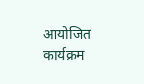आयोजित कार्यक्रम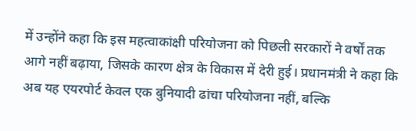में उन्होंने कहा कि इस महत्वाकांक्षी परियोजना को पिछली सरकारों ने वर्षों तक आगे नहीं बढ़ाया, जिसके कारण क्षेत्र के विकास में देरी हुई। प्रधानमंत्री ने कहा कि अब यह एयरपोर्ट केवल एक बुनियादी ढांचा परियोजना नहीं, बल्कि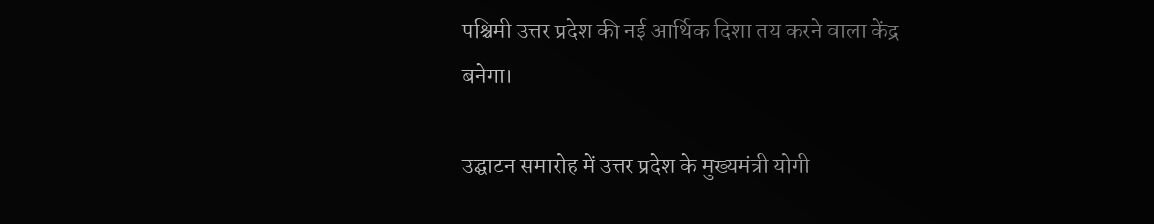पश्चिमी उत्तर प्रदेश की नई आर्थिक दिशा तय करने वाला केंद्र बनेगा।

उद्घाटन समारोह में उत्तर प्रदेश के मुख्यमंत्री योगी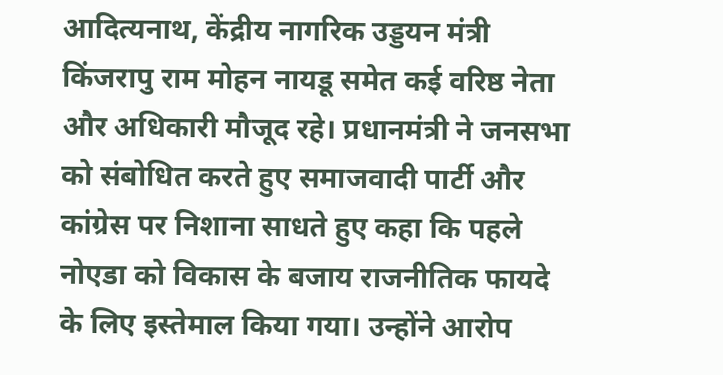आदित्यनाथ, केंद्रीय नागरिक उड्डयन मंत्री किंजरापु राम मोहन नायडू समेत कई वरिष्ठ नेता और अधिकारी मौजूद रहे। प्रधानमंत्री ने जनसभा को संबोधित करते हुए समाजवादी पार्टी और कांग्रेस पर निशाना साधते हुए कहा कि पहले नोएडा को विकास के बजाय राजनीतिक फायदे के लिए इस्तेमाल किया गया। उन्होंने आरोप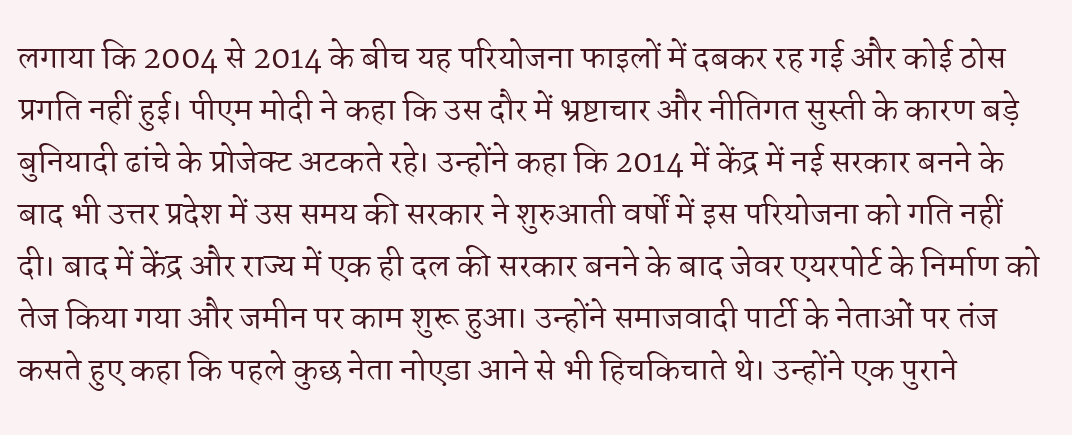लगाया कि 2004 से 2014 के बीच यह परियोजना फाइलों में दबकर रह गई और कोई ठोस प्रगति नहीं हुई। पीएम मोदी ने कहा कि उस दौर में भ्रष्टाचार और नीतिगत सुस्ती के कारण बड़े बुनियादी ढांचे के प्रोजेक्ट अटकते रहे। उन्होंने कहा कि 2014 में केंद्र में नई सरकार बनने के बाद भी उत्तर प्रदेश में उस समय की सरकार ने शुरुआती वर्षों में इस परियोजना को गति नहीं दी। बाद में केंद्र और राज्य में एक ही दल की सरकार बनने के बाद जेवर एयरपोर्ट के निर्माण को तेज किया गया और जमीन पर काम शुरू हुआ। उन्होंने समाजवादी पार्टी के नेताओं पर तंज कसते हुए कहा कि पहले कुछ नेता नोएडा आने से भी हिचकिचाते थे। उन्होंने एक पुराने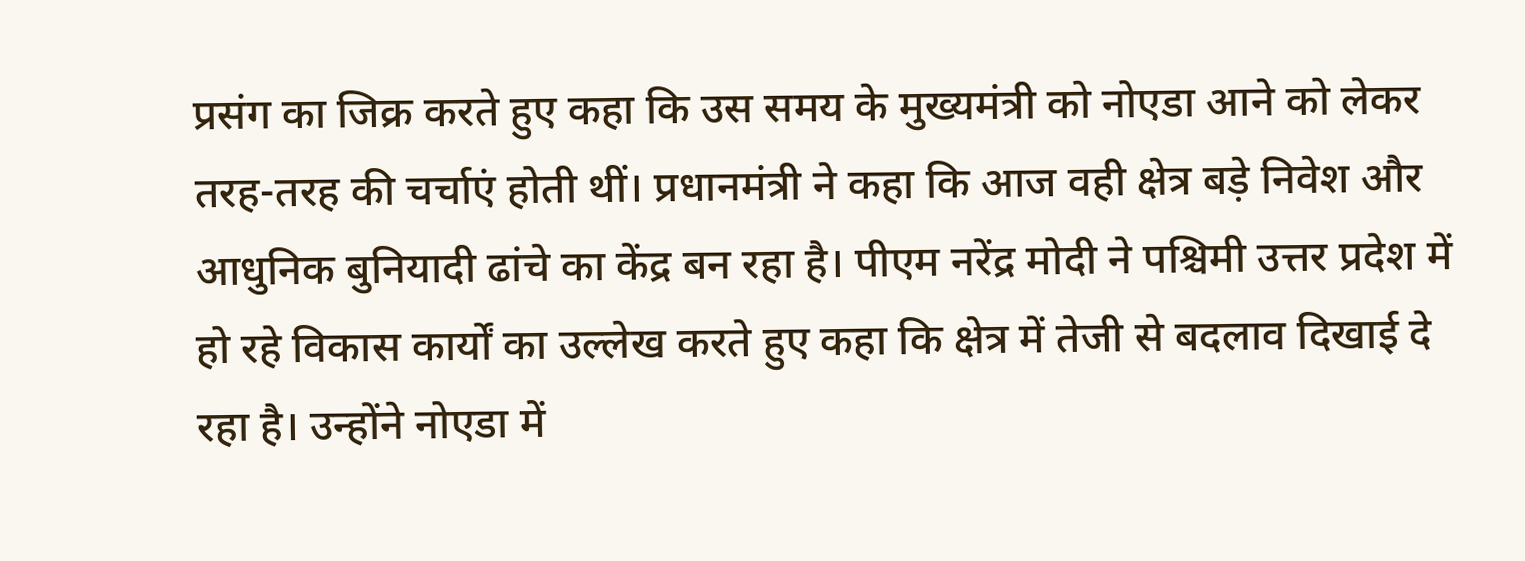प्रसंग का जिक्र करते हुए कहा कि उस समय के मुख्यमंत्री को नोएडा आने को लेकर तरह-तरह की चर्चाएं होती थीं। प्रधानमंत्री ने कहा कि आज वही क्षेत्र बड़े निवेश और आधुनिक बुनियादी ढांचे का केंद्र बन रहा है। पीएम नरेंद्र मोदी ने पश्चिमी उत्तर प्रदेश में हो रहे विकास कार्यों का उल्लेख करते हुए कहा कि क्षेत्र में तेजी से बदलाव दिखाई दे रहा है। उन्होंने नोएडा में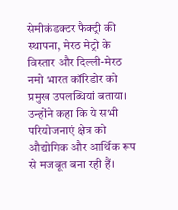सेमीकंडक्टर फैक्ट्री की स्थापना, मेरठ मेट्रो के विस्तार और दिल्ली-मेरठ नमो भारत कॉरिडोर को प्रमुख उपलब्धियां बताया। उन्होंने कहा कि ये सभी परियोजनाएं क्षेत्र को औद्योगिक और आर्थिक रूप से मजबूत बना रही हैं।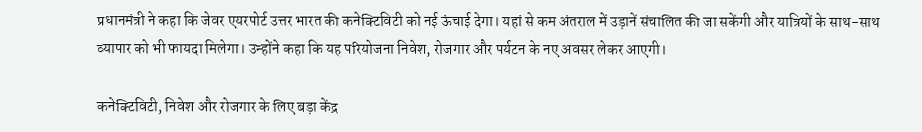प्रधानमंत्री ने कहा कि जेवर एयरपोर्ट उत्तर भारत की कनेक्टिविटी को नई ऊंचाई देगा। यहां से कम अंतराल में उड़ानें संचालित की जा सकेंगी और यात्रियों के साथ-साथ व्यापार को भी फायदा मिलेगा। उन्होंने कहा कि यह परियोजना निवेश, रोजगार और पर्यटन के नए अवसर लेकर आएगी।

कनेक्टिविटी, निवेश और रोजगार के लिए बड़ा केंद्र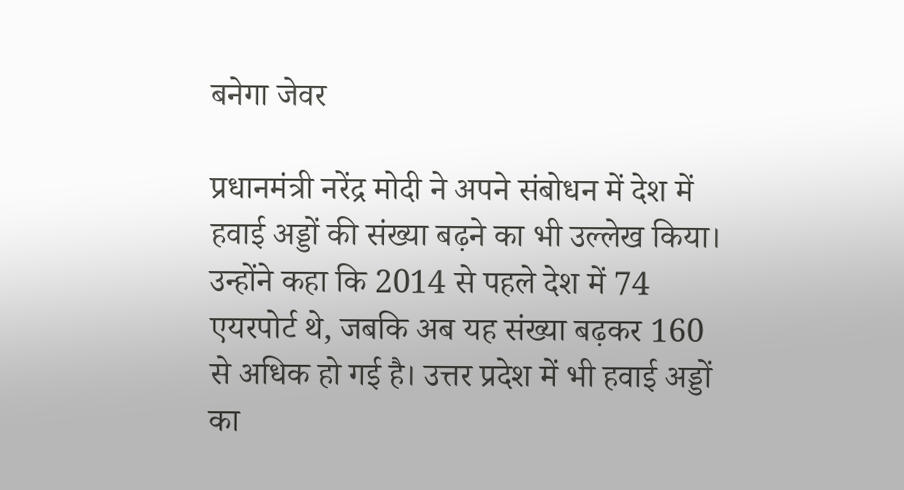बनेगा जेवर

प्रधानमंत्री नरेंद्र मोदी ने अपने संबोधन में देश में हवाई अड्डों की संख्या बढ़ने का भी उल्लेख किया। उन्होंने कहा कि 2014 से पहले देश में 74 एयरपोर्ट थे, जबकि अब यह संख्या बढ़कर 160 से अधिक हो गई है। उत्तर प्रदेश में भी हवाई अड्डों का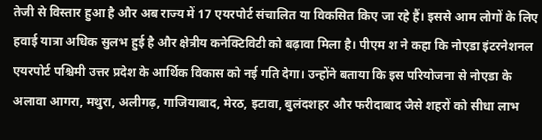तेजी से विस्तार हुआ है और अब राज्य में 17 एयरपोर्ट संचालित या विकसित किए जा रहे हैं। इससे आम लोगों के लिए हवाई यात्रा अधिक सुलभ हुई है और क्षेत्रीय कनेक्टिविटी को बढ़ावा मिला है। पीएम श ने कहा कि नोएडा इंटरनेशनल एयरपोर्ट पश्चिमी उत्तर प्रदेश के आर्थिक विकास को नई गति देगा। उन्होंने बताया कि इस परियोजना से नोएडा के अलावा आगरा, मथुरा, अलीगढ़, गाजियाबाद, मेरठ, इटावा, बुलंदशहर और फरीदाबाद जैसे शहरों को सीधा लाभ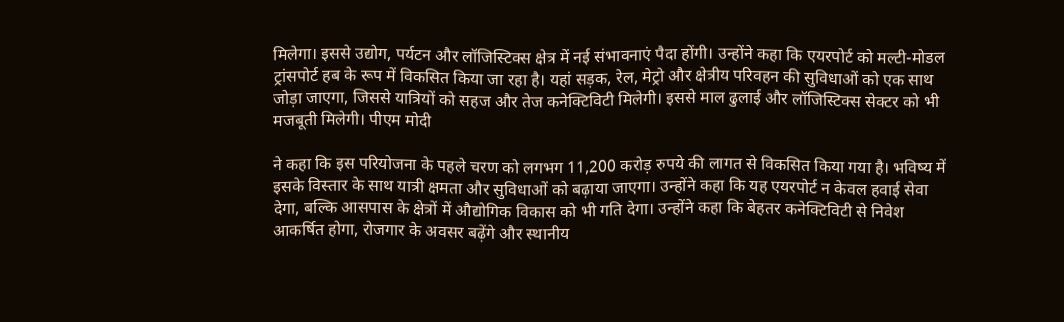मिलेगा। इससे उद्योग, पर्यटन और लॉजिस्टिक्स क्षेत्र में नई संभावनाएं पैदा होंगी। उन्होंने कहा कि एयरपोर्ट को मल्टी-मोडल ट्रांसपोर्ट हब के रूप में विकसित किया जा रहा है। यहां सड़क, रेल, मेट्रो और क्षेत्रीय परिवहन की सुविधाओं को एक साथ जोड़ा जाएगा, जिससे यात्रियों को सहज और तेज कनेक्टिविटी मिलेगी। इससे माल ढुलाई और लॉजिस्टिक्स सेक्टर को भी मजबूती मिलेगी। पीएम मोदी

ने कहा कि इस परियोजना के पहले चरण को लगभग 11,200 करोड़ रुपये की लागत से विकसित किया गया है। भविष्य में इसके विस्तार के साथ यात्री क्षमता और सुविधाओं को बढ़ाया जाएगा। उन्होंने कहा कि यह एयरपोर्ट न केवल हवाई सेवा देगा, बल्कि आसपास के क्षेत्रों में औद्योगिक विकास को भी गति देगा। उन्होंने कहा कि बेहतर कनेक्टिविटी से निवेश आकर्षित होगा, रोजगार के अवसर बढ़ेंगे और स्थानीय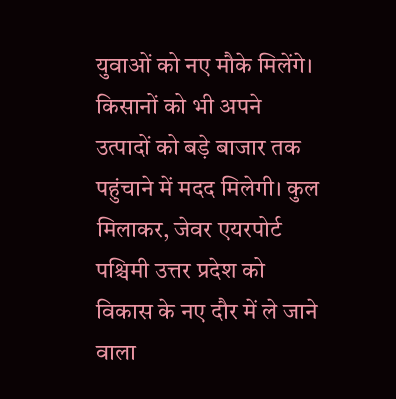युवाओं को नए मौके मिलेंगे। किसानों को भी अपने उत्पादों को बड़े बाजार तक पहुंचाने में मदद मिलेगी। कुल मिलाकर, जेवर एयरपोर्ट पश्चिमी उत्तर प्रदेश को विकास के नए दौर में ले जाने वाला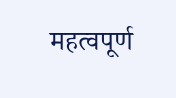महत्वपूर्ण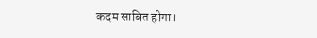कदम साबित होगा।